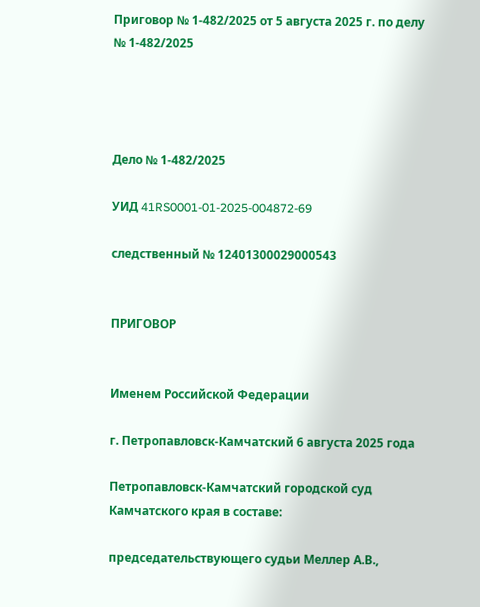Приговор № 1-482/2025 от 5 августа 2025 г. по делу № 1-482/2025




Дело № 1-482/2025

УИД 41RS0001-01-2025-004872-69

следственный № 12401300029000543


ПРИГОВОР


Именем Российской Федерации

г. Петропавловск-Камчатский 6 августа 2025 года

Петропавловск-Камчатский городской суд Камчатского края в составе:

председательствующего судьи Меллер А.В.,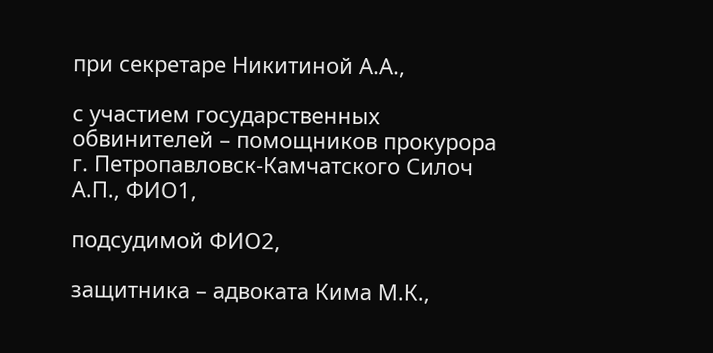при секретаре Никитиной А.А.,

с участием государственных обвинителей – помощников прокурора г. Петропавловск-Камчатского Силоч А.П., ФИО1,

подсудимой ФИО2,

защитника – адвоката Кима М.К.,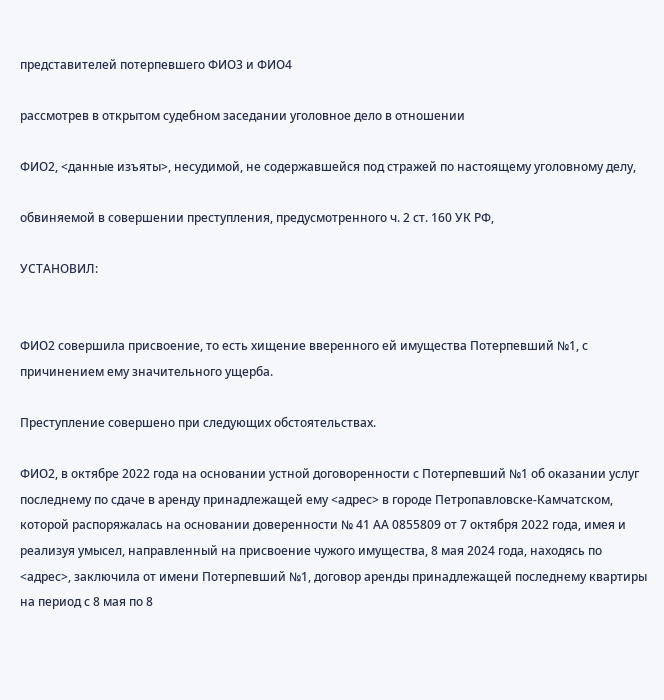представителей потерпевшего ФИО3 и ФИО4

рассмотрев в открытом судебном заседании уголовное дело в отношении

ФИО2, <данные изъяты>, несудимой, не содержавшейся под стражей по настоящему уголовному делу,

обвиняемой в совершении преступления, предусмотренного ч. 2 ст. 160 УК РФ,

УСТАНОВИЛ:


ФИО2 совершила присвоение, то есть хищение вверенного ей имущества Потерпевший №1, с причинением ему значительного ущерба.

Преступление совершено при следующих обстоятельствах.

ФИО2, в октябре 2022 года на основании устной договоренности с Потерпевший №1 об оказании услуг последнему по сдаче в аренду принадлежащей ему <адрес> в городе Петропавловске-Камчатском, которой распоряжалась на основании доверенности № 41 АА 0855809 от 7 октября 2022 года, имея и реализуя умысел, направленный на присвоение чужого имущества, 8 мая 2024 года, находясь по <адрес>, заключила от имени Потерпевший №1, договор аренды принадлежащей последнему квартиры на период с 8 мая по 8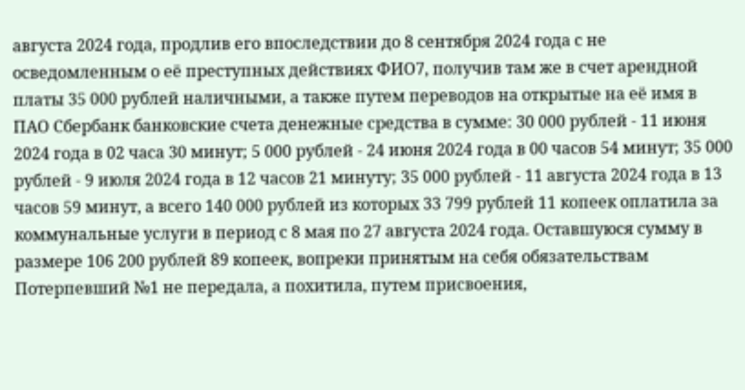августа 2024 года, продлив его впоследствии до 8 сентября 2024 года с не осведомленным о её преступных действиях ФИО7, получив там же в счет арендной платы 35 000 рублей наличными, а также путем переводов на открытые на её имя в ПАО Сбербанк банковские счета денежные средства в сумме: 30 000 рублей - 11 июня 2024 года в 02 часа 30 минут; 5 000 рублей - 24 июня 2024 года в 00 часов 54 минут; 35 000 рублей - 9 июля 2024 года в 12 часов 21 минуту; 35 000 рублей - 11 августа 2024 года в 13 часов 59 минут, а всего 140 000 рублей из которых 33 799 рублей 11 копеек оплатила за коммунальные услуги в период с 8 мая по 27 августа 2024 года. Оставшуюся сумму в размере 106 200 рублей 89 копеек, вопреки принятым на себя обязательствам Потерпевший №1 не передала, а похитила, путем присвоения,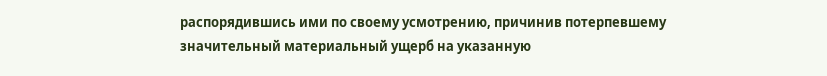распорядившись ими по своему усмотрению, причинив потерпевшему значительный материальный ущерб на указанную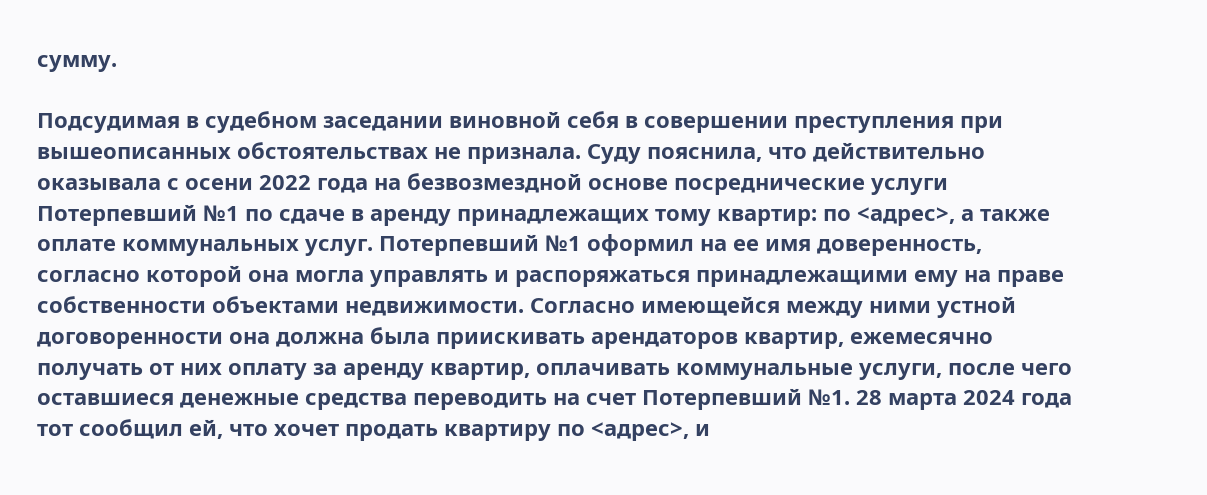сумму.

Подсудимая в судебном заседании виновной себя в совершении преступления при вышеописанных обстоятельствах не признала. Суду пояснила, что действительно оказывала с осени 2022 года на безвозмездной основе посреднические услуги Потерпевший №1 по сдаче в аренду принадлежащих тому квартир: по <адрес>, а также оплате коммунальных услуг. Потерпевший №1 оформил на ее имя доверенность, согласно которой она могла управлять и распоряжаться принадлежащими ему на праве собственности объектами недвижимости. Согласно имеющейся между ними устной договоренности она должна была приискивать арендаторов квартир, ежемесячно получать от них оплату за аренду квартир, оплачивать коммунальные услуги, после чего оставшиеся денежные средства переводить на счет Потерпевший №1. 28 марта 2024 года тот сообщил ей, что хочет продать квартиру по <адрес>, и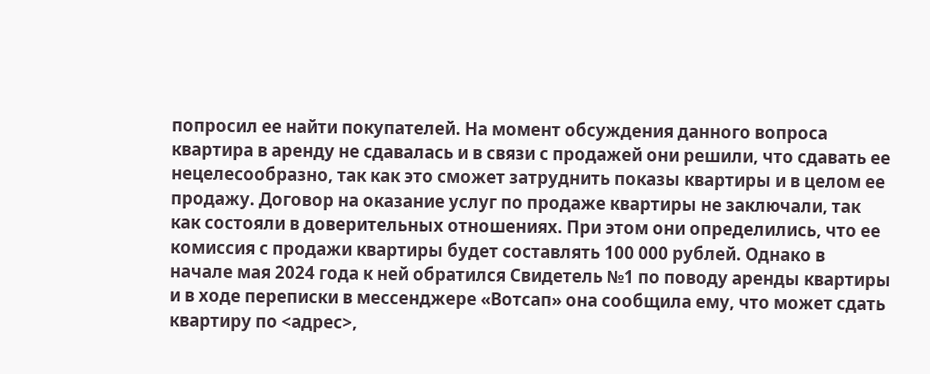попросил ее найти покупателей. На момент обсуждения данного вопроса квартира в аренду не сдавалась и в связи с продажей они решили, что сдавать ее нецелесообразно, так как это сможет затруднить показы квартиры и в целом ее продажу. Договор на оказание услуг по продаже квартиры не заключали, так как состояли в доверительных отношениях. При этом они определились, что ее комиссия с продажи квартиры будет составлять 100 000 рублей. Однако в начале мая 2024 года к ней обратился Свидетель №1 по поводу аренды квартиры и в ходе переписки в мессенджере «Вотсап» она сообщила ему, что может сдать квартиру по <адрес>,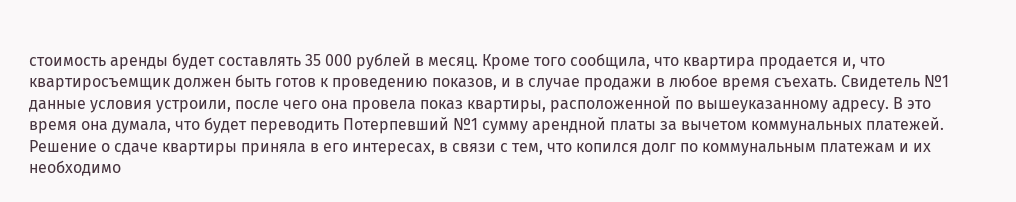стоимость аренды будет составлять 35 000 рублей в месяц. Кроме того сообщила, что квартира продается и, что квартиросъемщик должен быть готов к проведению показов, и в случае продажи в любое время съехать. Свидетель №1 данные условия устроили, после чего она провела показ квартиры, расположенной по вышеуказанному адресу. В это время она думала, что будет переводить Потерпевший №1 сумму арендной платы за вычетом коммунальных платежей. Решение о сдаче квартиры приняла в его интересах, в связи с тем, что копился долг по коммунальным платежам и их необходимо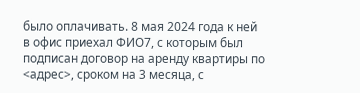было оплачивать. 8 мая 2024 года к ней в офис приехал ФИО7, с которым был подписан договор на аренду квартиры по <адрес>, сроком на 3 месяца, с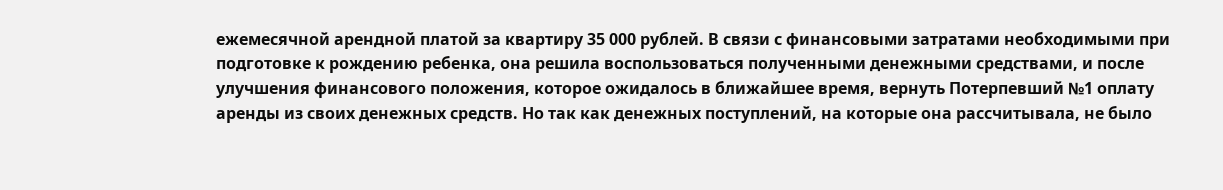ежемесячной арендной платой за квартиру 35 000 рублей. В связи с финансовыми затратами необходимыми при подготовке к рождению ребенка, она решила воспользоваться полученными денежными средствами, и после улучшения финансового положения, которое ожидалось в ближайшее время, вернуть Потерпевший №1 оплату аренды из своих денежных средств. Но так как денежных поступлений, на которые она рассчитывала, не было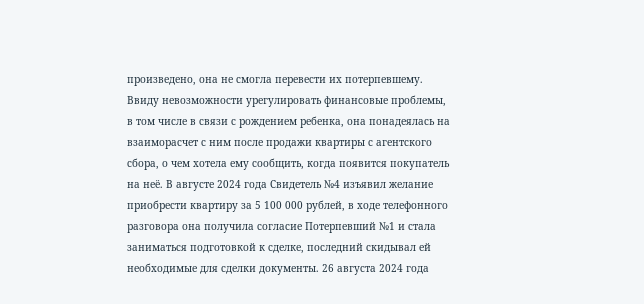произведено, она не смогла перевести их потерпевшему. Ввиду невозможности урегулировать финансовые проблемы, в том числе в связи с рождением ребенка, она понадеялась на взаиморасчет с ним после продажи квартиры с агентского сбора, о чем хотела ему сообщить, когда появится покупатель на неё. В августе 2024 года Свидетель №4 изъявил желание приобрести квартиру за 5 100 000 рублей, в ходе телефонного разговора она получила согласие Потерпевший №1 и стала заниматься подготовкой к сделке, последний скидывал ей необходимые для сделки документы. 26 августа 2024 года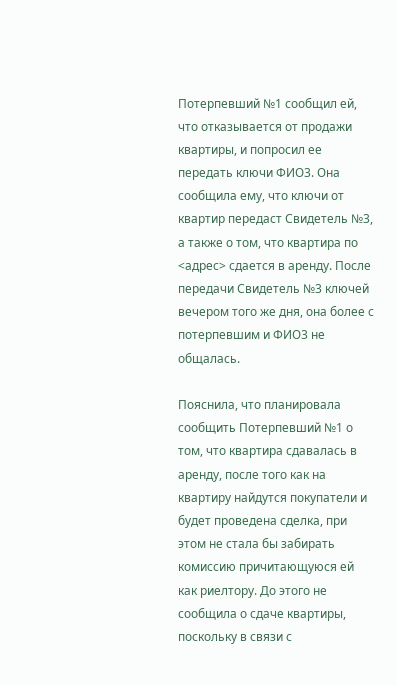Потерпевший №1 сообщил ей, что отказывается от продажи квартиры, и попросил ее передать ключи ФИО3. Она сообщила ему, что ключи от квартир передаст Свидетель №3, а также о том, что квартира по <адрес> сдается в аренду. После передачи Свидетель №3 ключей вечером того же дня, она более с потерпевшим и ФИО3 не общалась.

Пояснила, что планировала сообщить Потерпевший №1 о том, что квартира сдавалась в аренду, после того как на квартиру найдутся покупатели и будет проведена сделка, при этом не стала бы забирать комиссию причитающуюся ей как риелтору. До этого не сообщила о сдаче квартиры, поскольку в связи с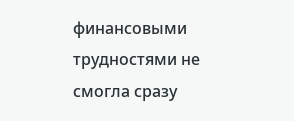финансовыми трудностями не смогла сразу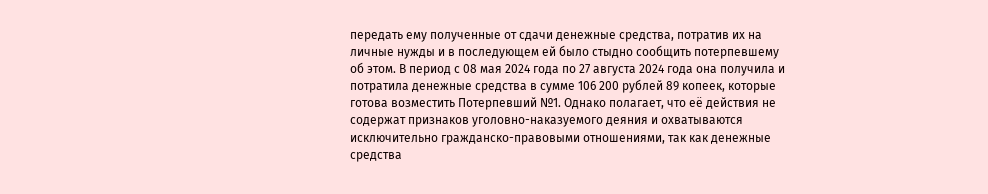передать ему полученные от сдачи денежные средства, потратив их на личные нужды и в последующем ей было стыдно сообщить потерпевшему об этом. В период с 08 мая 2024 года по 27 августа 2024 года она получила и потратила денежные средства в сумме 106 200 рублей 89 копеек, которые готова возместить Потерпевший №1. Однако полагает, что её действия не содержат признаков уголовно-наказуемого деяния и охватываются исключительно гражданско-правовыми отношениями, так как денежные средства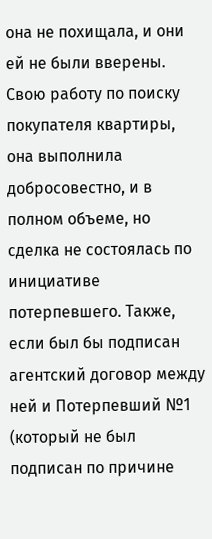она не похищала, и они ей не были вверены. Свою работу по поиску покупателя квартиры, она выполнила добросовестно, и в полном объеме, но сделка не состоялась по инициативе потерпевшего. Также, если был бы подписан агентский договор между ней и Потерпевший №1 (который не был подписан по причине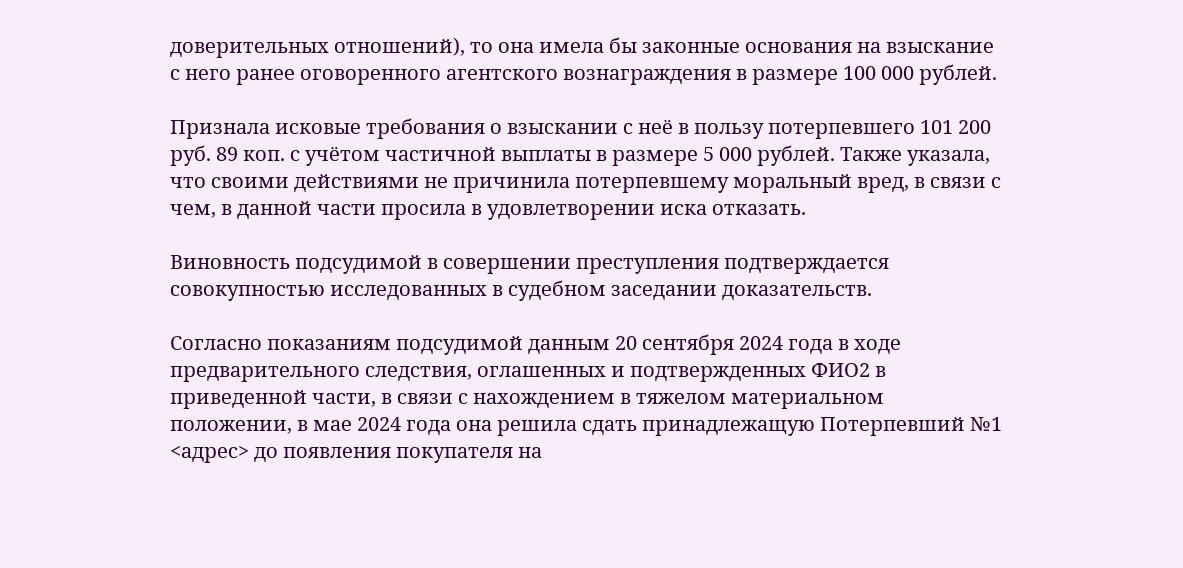доверительных отношений), то она имела бы законные основания на взыскание с него ранее оговоренного агентского вознаграждения в размере 100 000 рублей.

Признала исковые требования о взыскании с неё в пользу потерпевшего 101 200 руб. 89 коп. с учётом частичной выплаты в размере 5 000 рублей. Также указала, что своими действиями не причинила потерпевшему моральный вред, в связи с чем, в данной части просила в удовлетворении иска отказать.

Виновность подсудимой в совершении преступления подтверждается совокупностью исследованных в судебном заседании доказательств.

Согласно показаниям подсудимой данным 20 сентября 2024 года в ходе предварительного следствия, оглашенных и подтвержденных ФИО2 в приведенной части, в связи с нахождением в тяжелом материальном положении, в мае 2024 года она решила сдать принадлежащую Потерпевший №1 <адрес> до появления покупателя на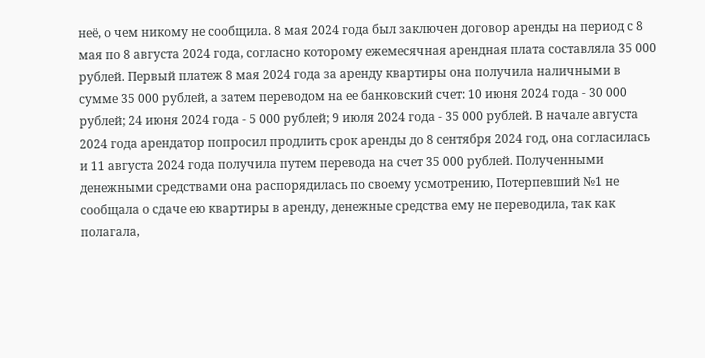неё, о чем никому не сообщила. 8 мая 2024 года был заключен договор аренды на период с 8 мая по 8 августа 2024 года, согласно которому ежемесячная арендная плата составляла 35 000 рублей. Первый платеж 8 мая 2024 года за аренду квартиры она получила наличными в сумме 35 000 рублей, а затем переводом на ее банковский счет: 10 июня 2024 года - 30 000 рублей; 24 июня 2024 года - 5 000 рублей; 9 июля 2024 года - 35 000 рублей. В начале августа 2024 года арендатор попросил продлить срок аренды до 8 сентября 2024 год, она согласилась и 11 августа 2024 года получила путем перевода на счет 35 000 рублей. Полученными денежными средствами она распорядилась по своему усмотрению, Потерпевший №1 не сообщала о сдаче ею квартиры в аренду, денежные средства ему не переводила, так как полагала,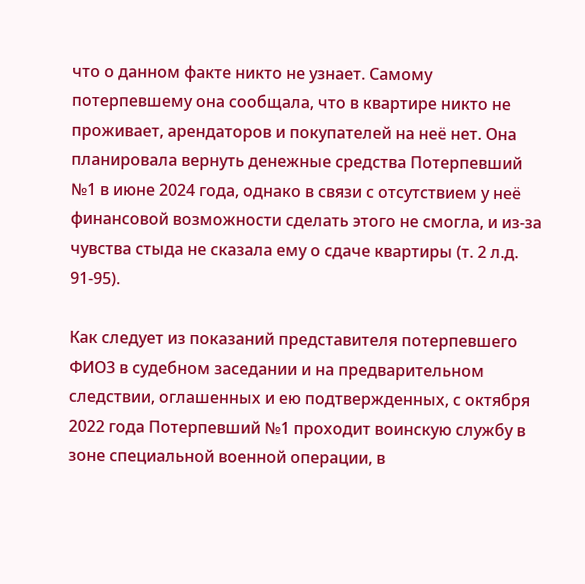что о данном факте никто не узнает. Самому потерпевшему она сообщала, что в квартире никто не проживает, арендаторов и покупателей на неё нет. Она планировала вернуть денежные средства Потерпевший №1 в июне 2024 года, однако в связи с отсутствием у неё финансовой возможности сделать этого не смогла, и из-за чувства стыда не сказала ему о сдаче квартиры (т. 2 л.д. 91-95).

Как следует из показаний представителя потерпевшего ФИО3 в судебном заседании и на предварительном следствии, оглашенных и ею подтвержденных, с октября 2022 года Потерпевший №1 проходит воинскую службу в зоне специальной военной операции, в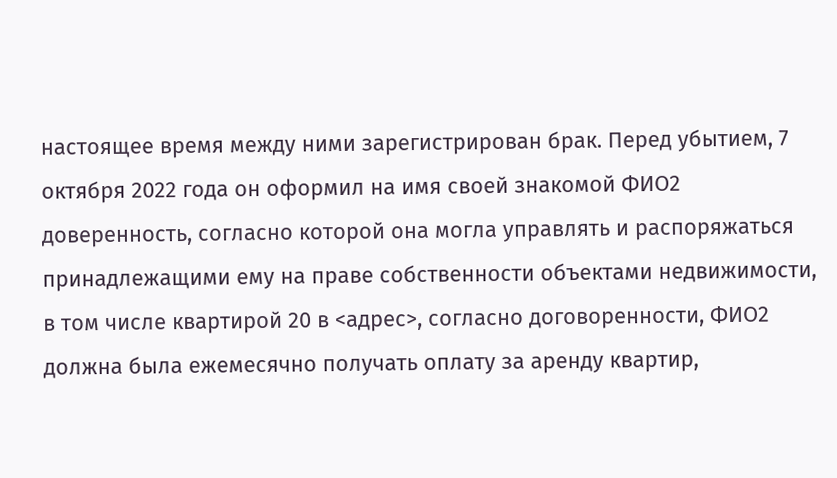настоящее время между ними зарегистрирован брак. Перед убытием, 7 октября 2022 года он оформил на имя своей знакомой ФИО2 доверенность, согласно которой она могла управлять и распоряжаться принадлежащими ему на праве собственности объектами недвижимости, в том числе квартирой 20 в <адрес>, согласно договоренности, ФИО2 должна была ежемесячно получать оплату за аренду квартир,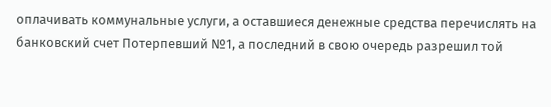оплачивать коммунальные услуги, а оставшиеся денежные средства перечислять на банковский счет Потерпевший №1, а последний в свою очередь разрешил той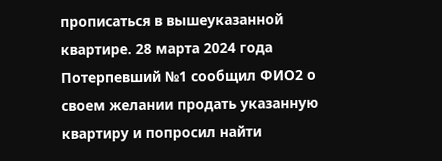прописаться в вышеуказанной квартире. 28 марта 2024 года Потерпевший №1 сообщил ФИО2 о своем желании продать указанную квартиру и попросил найти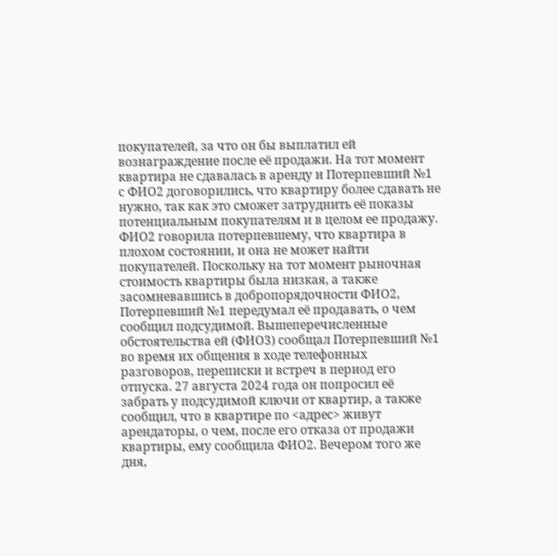покупателей, за что он бы выплатил ей вознаграждение после её продажи. На тот момент квартира не сдавалась в аренду и Потерпевший №1 с ФИО2 договорились, что квартиру более сдавать не нужно, так как это сможет затруднить её показы потенциальным покупателям и в целом ее продажу. ФИО2 говорила потерпевшему, что квартира в плохом состоянии, и она не может найти покупателей. Поскольку на тот момент рыночная стоимость квартиры была низкая, а также засомневавшись в добропорядочности ФИО2, Потерпевший №1 передумал её продавать, о чем сообщил подсудимой. Вышеперечисленные обстоятельства ей (ФИО3) сообщал Потерпевший №1 во время их общения в ходе телефонных разговоров, переписки и встреч в период его отпуска. 27 августа 2024 года он попросил её забрать у подсудимой ключи от квартир, а также сообщил, что в квартире по <адрес> живут арендаторы, о чем, после его отказа от продажи квартиры, ему сообщила ФИО2. Вечером того же дня,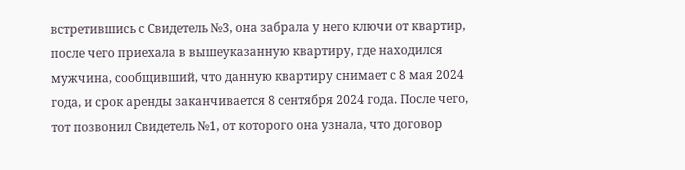встретившись с Свидетель №3, она забрала у него ключи от квартир, после чего приехала в вышеуказанную квартиру, где находился мужчина, сообщивший, что данную квартиру снимает с 8 мая 2024 года, и срок аренды заканчивается 8 сентября 2024 года. После чего, тот позвонил Свидетель №1, от которого она узнала, что договор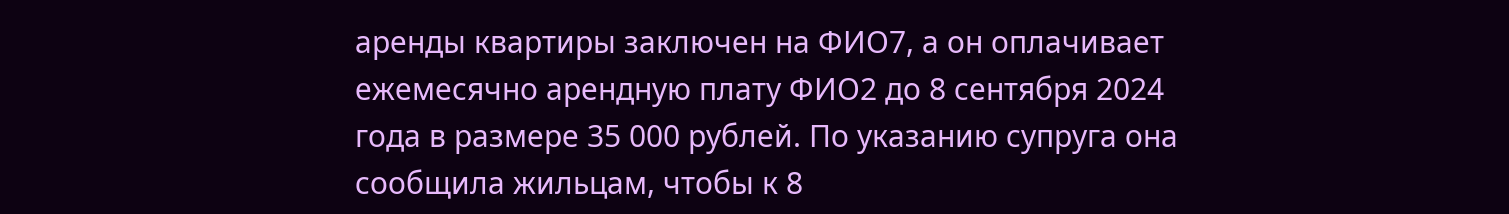аренды квартиры заключен на ФИО7, а он оплачивает ежемесячно арендную плату ФИО2 до 8 сентября 2024 года в размере 35 000 рублей. По указанию супруга она сообщила жильцам, чтобы к 8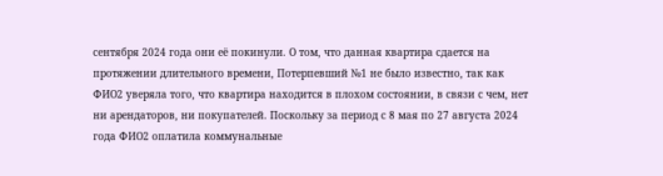сентября 2024 года они её покинули. О том, что данная квартира сдается на протяжении длительного времени, Потерпевший №1 не было известно, так как ФИО2 уверяла того, что квартира находится в плохом состоянии, в связи с чем, нет ни арендаторов, ни покупателей. Поскольку за период с 8 мая по 27 августа 2024 года ФИО2 оплатила коммунальные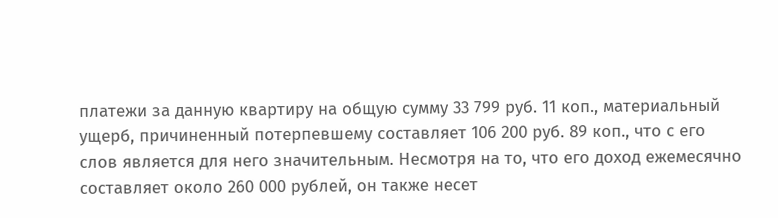платежи за данную квартиру на общую сумму 33 799 руб. 11 коп., материальный ущерб, причиненный потерпевшему составляет 106 200 руб. 89 коп., что с его слов является для него значительным. Несмотря на то, что его доход ежемесячно составляет около 260 000 рублей, он также несет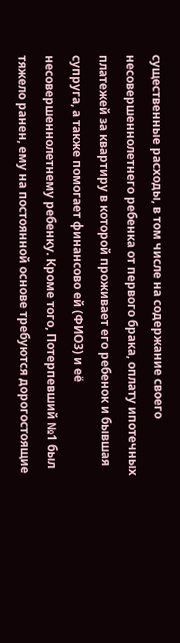существенные расходы, в том числе на содержание своего несовершеннолетнего ребенка от первого брака, оплату ипотечных платежей за квартиру в которой проживает его ребенок и бывшая супруга, а также помогает финансово ей (ФИО3) и её несовершеннолетнему ребенку. Кроме того, Потерпевший №1 был тяжело ранен, ему на постоянной основе требуются дорогостоящие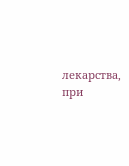лекарства, при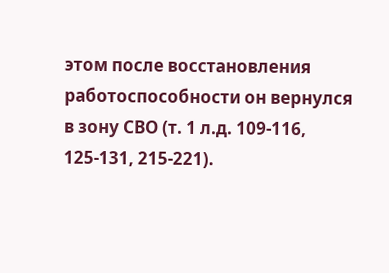этом после восстановления работоспособности он вернулся в зону СВО (т. 1 л.д. 109-116, 125-131, 215-221).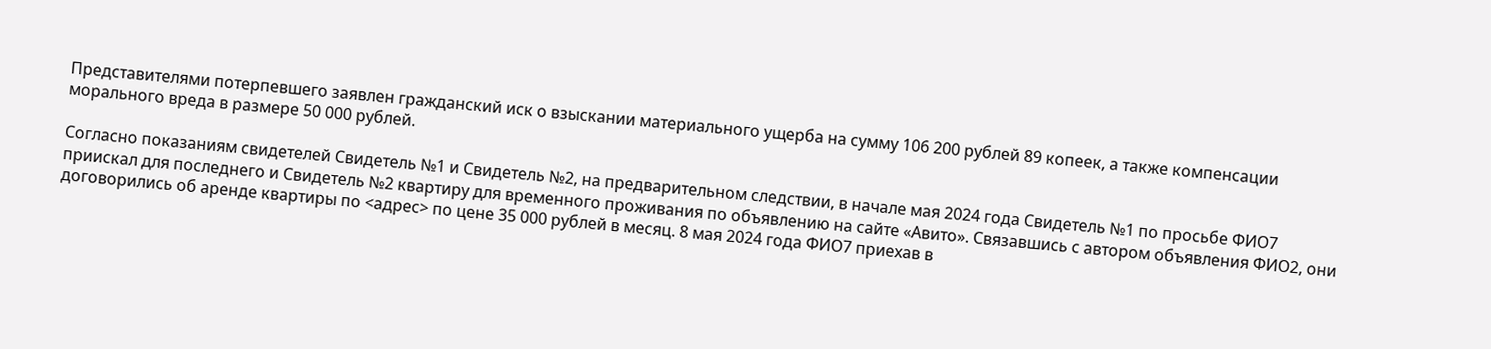Представителями потерпевшего заявлен гражданский иск о взыскании материального ущерба на сумму 106 200 рублей 89 копеек, а также компенсации морального вреда в размере 50 000 рублей.

Согласно показаниям свидетелей Свидетель №1 и Свидетель №2, на предварительном следствии, в начале мая 2024 года Свидетель №1 по просьбе ФИО7 приискал для последнего и Свидетель №2 квартиру для временного проживания по объявлению на сайте «Авито». Связавшись с автором объявления ФИО2, они договорились об аренде квартиры по <адрес> по цене 35 000 рублей в месяц. 8 мая 2024 года ФИО7 приехав в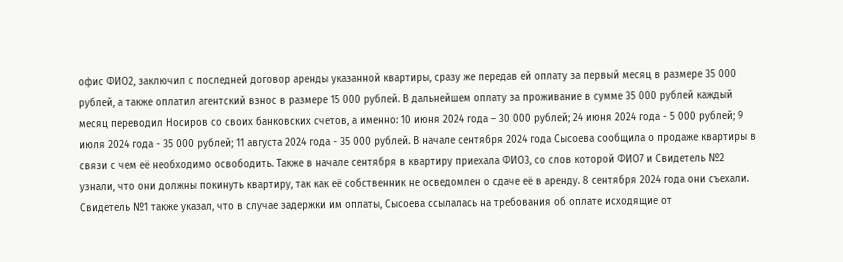офис ФИО2, заключил с последней договор аренды указанной квартиры, сразу же передав ей оплату за первый месяц в размере 35 000 рублей, а также оплатил агентский взнос в размере 15 000 рублей. В дальнейшем оплату за проживание в сумме 35 000 рублей каждый месяц переводил Носиров со своих банковских счетов, а именно: 10 июня 2024 года – 30 000 рублей; 24 июня 2024 года - 5 000 рублей; 9 июля 2024 года - 35 000 рублей; 11 августа 2024 года - 35 000 рублей. В начале сентября 2024 года Сысоева сообщила о продаже квартиры в связи с чем её необходимо освободить. Также в начале сентября в квартиру приехала ФИО3, со слов которой ФИО7 и Свидетель №2 узнали, что они должны покинуть квартиру, так как её собственник не осведомлен о сдаче её в аренду. 8 сентября 2024 года они съехали. Свидетель №1 также указал, что в случае задержки им оплаты, Сысоева ссылалась на требования об оплате исходящие от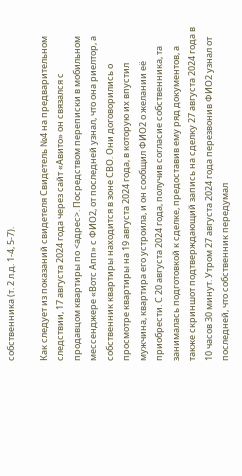собственника (т. 2 л.д. 1-4, 5-7).

Как следует из показаний свидетеля Свидетель №4 на предварительном следствии, 17 августа 2024 года через сайт «Авито» он связался с продавцом квартиры по <адрес>. Посредством переписки в мобильном мессенджере «Вотс Апп» с ФИО2, от последней узнал, что она риелтор, а собственник квартиры находится в зоне СВО. Они договорились о просмотре квартиры на 19 августа 2024 года, в которую их впустил мужчина, квартира его устроила, и он сообщил ФИО2 о желании её приобрести. С 20 августа 2024 года, получив согласие собственника, та занималась подготовкой к сделке, предоставив ему ряд документов, а также скриншот подтверждающий запись на сделку 27 августа 2024 года в 10 часов 30 минут. Утром 27 августа 2024 года перезвонив ФИО2 узнал от последней, что собственник передумал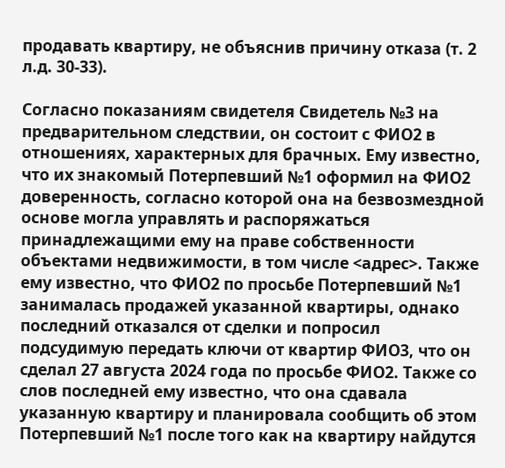продавать квартиру, не объяснив причину отказа (т. 2 л.д. 30-33).

Согласно показаниям свидетеля Свидетель №3 на предварительном следствии, он состоит с ФИО2 в отношениях, характерных для брачных. Ему известно, что их знакомый Потерпевший №1 оформил на ФИО2 доверенность, согласно которой она на безвозмездной основе могла управлять и распоряжаться принадлежащими ему на праве собственности объектами недвижимости, в том числе <адрес>. Также ему известно, что ФИО2 по просьбе Потерпевший №1 занималась продажей указанной квартиры, однако последний отказался от сделки и попросил подсудимую передать ключи от квартир ФИО3, что он сделал 27 августа 2024 года по просьбе ФИО2. Также со слов последней ему известно, что она сдавала указанную квартиру и планировала сообщить об этом Потерпевший №1 после того как на квартиру найдутся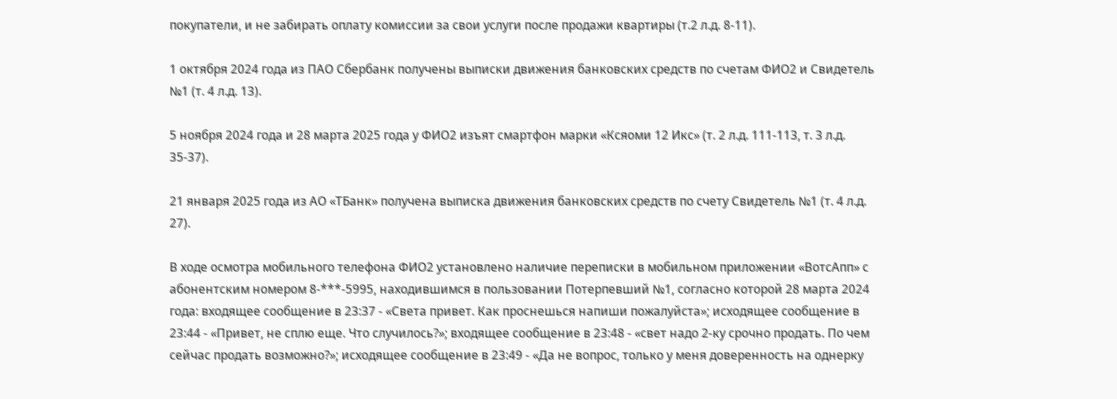покупатели, и не забирать оплату комиссии за свои услуги после продажи квартиры (т.2 л.д. 8-11).

1 октября 2024 года из ПАО Сбербанк получены выписки движения банковских средств по счетам ФИО2 и Свидетель №1 (т. 4 л.д. 13).

5 ноября 2024 года и 28 марта 2025 года у ФИО2 изъят смартфон марки «Ксяоми 12 Икс» (т. 2 л.д. 111-113, т. 3 л.д. 35-37).

21 января 2025 года из АО «ТБанк» получена выписка движения банковских средств по счету Свидетель №1 (т. 4 л.д. 27).

В ходе осмотра мобильного телефона ФИО2 установлено наличие переписки в мобильном приложении «ВотсАпп» с абонентским номером 8-***-5995, находившимся в пользовании Потерпевший №1, согласно которой 28 марта 2024 года: входящее сообщение в 23:37 - «Света привет. Как проснешься напиши пожалуйста»; исходящее сообщение в 23:44 - «Привет, не сплю еще. Что случилось?»; входящее сообщение в 23:48 - «свет надо 2-ку срочно продать. По чем сейчас продать возможно?»; исходящее сообщение в 23:49 - «Да не вопрос, только у меня доверенность на однерку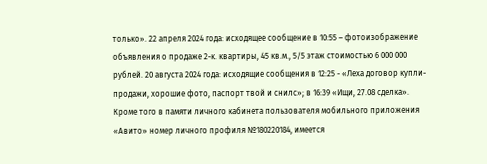только». 22 апреля 2024 года: исходящее сообщение в 10:55 – фотоизображение объявления о продаже 2-к. квартиры, 45 кв.м., 5/5 этаж стоимостью 6 000 000 рублей. 20 августа 2024 года: исходящие сообщения в 12:25 - «Леха договор купли-продажи, хорошие фото, паспорт твой и снилс»; в 16:39 «Ищи, 27.08 сделка». Кроме того в памяти личного кабинета пользователя мобильного приложения «Авито» номер личного профиля №180220184, имеется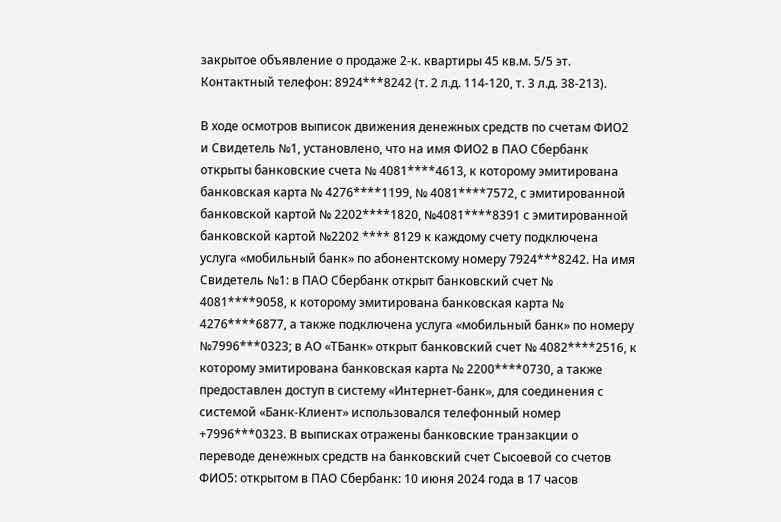закрытое объявление о продаже 2-к. квартиры 45 кв.м. 5/5 эт. Контактный телефон: 8924***8242 (т. 2 л.д. 114-120, т. 3 л.д. 38-213).

В ходе осмотров выписок движения денежных средств по счетам ФИО2 и Свидетель №1, установлено, что на имя ФИО2 в ПАО Сбербанк открыты банковские счета № 4081****4613, к которому эмитирована банковская карта № 4276****1199, № 4081****7572, с эмитированной банковской картой № 2202****1820, №4081****8391 с эмитированной банковской картой №2202 **** 8129 к каждому счету подключена услуга «мобильный банк» по абонентскому номеру 7924***8242. На имя Свидетель №1: в ПАО Сбербанк открыт банковский счет № 4081****9058, к которому эмитирована банковская карта № 4276****6877, а также подключена услуга «мобильный банк» по номеру №7996***0323; в АО «ТБанк» открыт банковский счет № 4082****2516, к которому эмитирована банковская карта № 2200****0730, а также предоставлен доступ в систему «Интернет-банк», для соединения с системой «Банк-Клиент» использовался телефонный номер +7996***0323. В выписках отражены банковские транзакции о переводе денежных средств на банковский счет Сысоевой со счетов ФИО5: открытом в ПАО Сбербанк: 10 июня 2024 года в 17 часов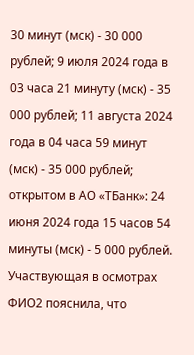30 минут (мск) - 30 000 рублей; 9 июля 2024 года в 03 часа 21 минуту (мск) - 35 000 рублей; 11 августа 2024 года в 04 часа 59 минут (мск) - 35 000 рублей; открытом в АО «ТБанк»: 24 июня 2024 года 15 часов 54 минуты (мск) - 5 000 рублей. Участвующая в осмотрах ФИО2 пояснила, что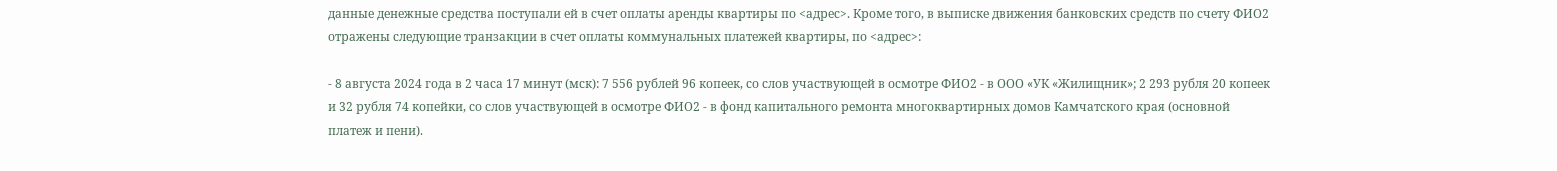данные денежные средства поступали ей в счет оплаты аренды квартиры по <адрес>. Кроме того, в выписке движения банковских средств по счету ФИО2 отражены следующие транзакции в счет оплаты коммунальных платежей квартиры, по <адрес>:

- 8 августа 2024 года в 2 часа 17 минут (мск): 7 556 рублей 96 копеек, со слов участвующей в осмотре ФИО2 - в ООО «УК «Жилищник»; 2 293 рубля 20 копеек и 32 рубля 74 копейки, со слов участвующей в осмотре ФИО2 - в фонд капитального ремонта многоквартирных домов Камчатского края (основной платеж и пени).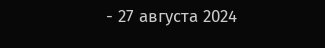- 27 августа 2024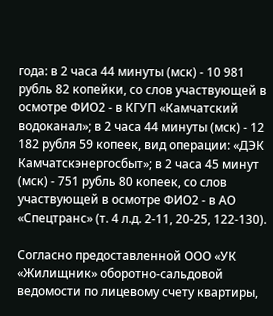года: в 2 часа 44 минуты (мск) - 10 981 рубль 82 копейки, со слов участвующей в осмотре ФИО2 - в КГУП «Камчатский водоканал»; в 2 часа 44 минуты (мск) - 12 182 рубля 59 копеек, вид операции: «ДЭК Камчатскэнергосбыт»; в 2 часа 45 минут (мск) - 751 рубль 80 копеек, со слов участвующей в осмотре ФИО2 - в АО «Спецтранс» (т. 4 л.д. 2-11, 20-25, 122-130).

Согласно предоставленной ООО «УК «Жилищник» оборотно-сальдовой ведомости по лицевому счету квартиры,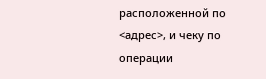расположенной по <адрес>, и чеку по операции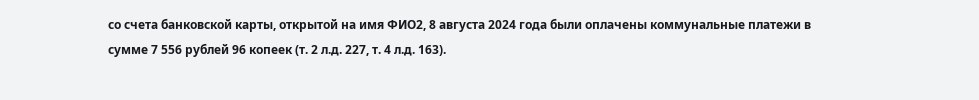со счета банковской карты, открытой на имя ФИО2, 8 августа 2024 года были оплачены коммунальные платежи в сумме 7 556 рублей 96 копеек (т. 2 л.д. 227, т. 4 л.д. 163).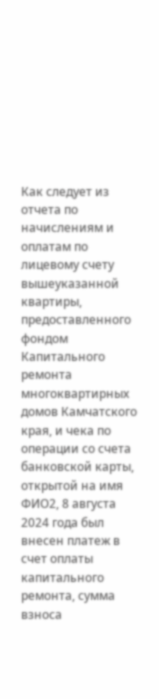Как следует из отчета по начислениям и оплатам по лицевому счету вышеуказанной квартиры, предоставленного фондом Капитального ремонта многоквартирных домов Камчатского края, и чека по операции со счета банковской карты, открытой на имя ФИО2, 8 августа 2024 года был внесен платеж в счет оплаты капитального ремонта, сумма взноса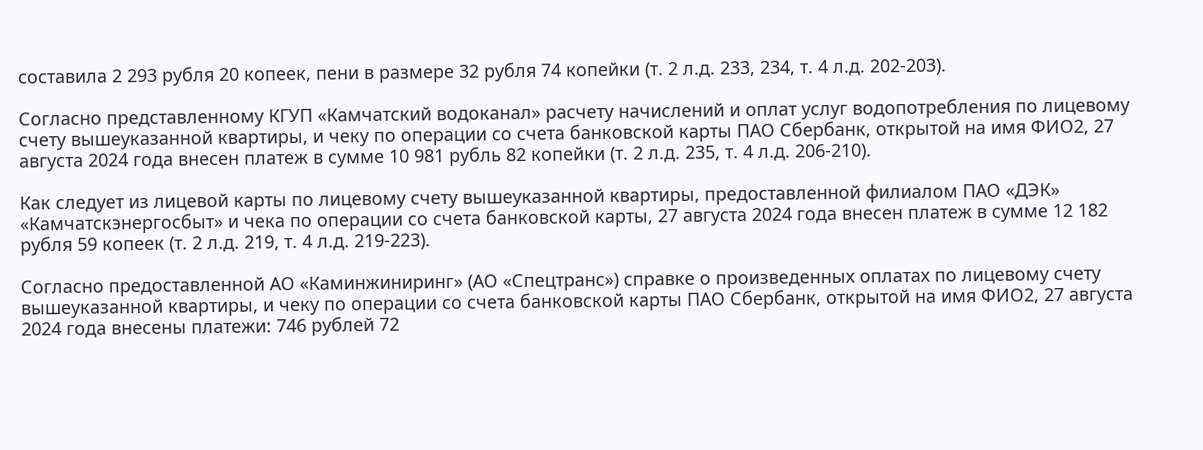составила 2 293 рубля 20 копеек, пени в размере 32 рубля 74 копейки (т. 2 л.д. 233, 234, т. 4 л.д. 202-203).

Согласно представленному КГУП «Камчатский водоканал» расчету начислений и оплат услуг водопотребления по лицевому счету вышеуказанной квартиры, и чеку по операции со счета банковской карты ПАО Сбербанк, открытой на имя ФИО2, 27 августа 2024 года внесен платеж в сумме 10 981 рубль 82 копейки (т. 2 л.д. 235, т. 4 л.д. 206-210).

Как следует из лицевой карты по лицевому счету вышеуказанной квартиры, предоставленной филиалом ПАО «ДЭК» «Камчатскэнергосбыт» и чека по операции со счета банковской карты, 27 августа 2024 года внесен платеж в сумме 12 182 рубля 59 копеек (т. 2 л.д. 219, т. 4 л.д. 219-223).

Согласно предоставленной АО «Каминжиниринг» (АО «Спецтранс») справке о произведенных оплатах по лицевому счету вышеуказанной квартиры, и чеку по операции со счета банковской карты ПАО Сбербанк, открытой на имя ФИО2, 27 августа 2024 года внесены платежи: 746 рублей 72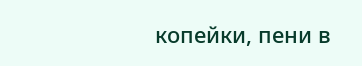копейки, пени в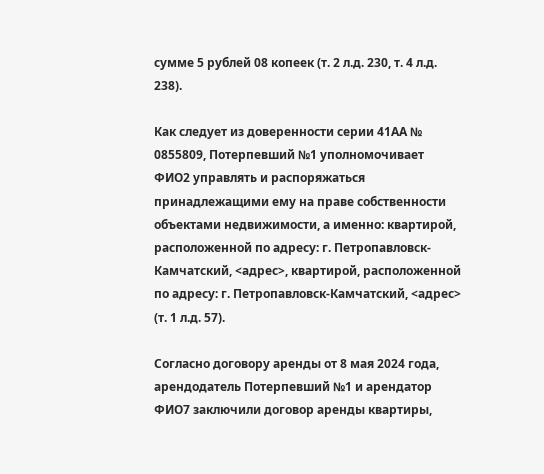сумме 5 рублей 08 копеек (т. 2 л.д. 230, т. 4 л.д. 238).

Как следует из доверенности серии 41АА № 0855809, Потерпевший №1 уполномочивает ФИО2 управлять и распоряжаться принадлежащими ему на праве собственности объектами недвижимости, а именно: квартирой, расположенной по адресу: г. Петропавловск-Камчатский, <адрес>, квартирой, расположенной по адресу: г. Петропавловск-Камчатский, <адрес> (т. 1 л.д. 57).

Согласно договору аренды от 8 мая 2024 года, арендодатель Потерпевший №1 и арендатор ФИО7 заключили договор аренды квартиры,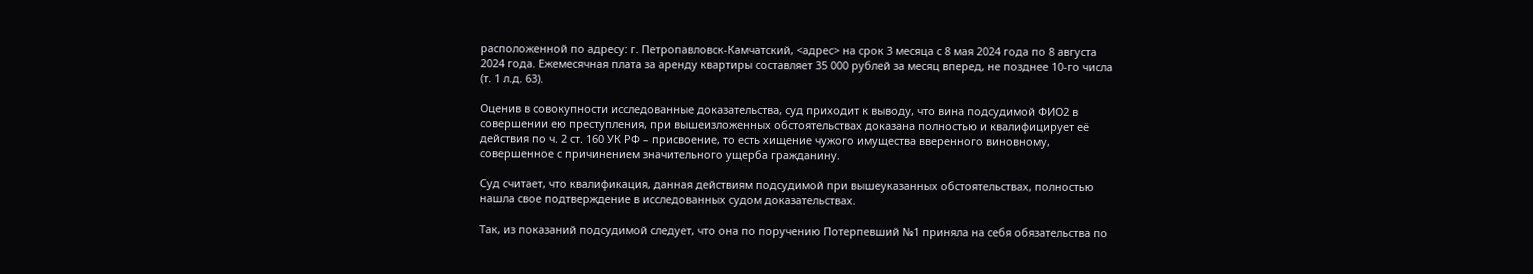расположенной по адресу: г. Петропавловск-Камчатский, <адрес> на срок 3 месяца с 8 мая 2024 года по 8 августа 2024 года. Ежемесячная плата за аренду квартиры составляет 35 000 рублей за месяц вперед, не позднее 10-го числа (т. 1 л.д. 63).

Оценив в совокупности исследованные доказательства, суд приходит к выводу, что вина подсудимой ФИО2 в совершении ею преступления, при вышеизложенных обстоятельствах доказана полностью и квалифицирует её действия по ч. 2 ст. 160 УК РФ – присвоение, то есть хищение чужого имущества вверенного виновному, совершенное с причинением значительного ущерба гражданину.

Суд считает, что квалификация, данная действиям подсудимой при вышеуказанных обстоятельствах, полностью нашла свое подтверждение в исследованных судом доказательствах.

Так, из показаний подсудимой следует, что она по поручению Потерпевший №1 приняла на себя обязательства по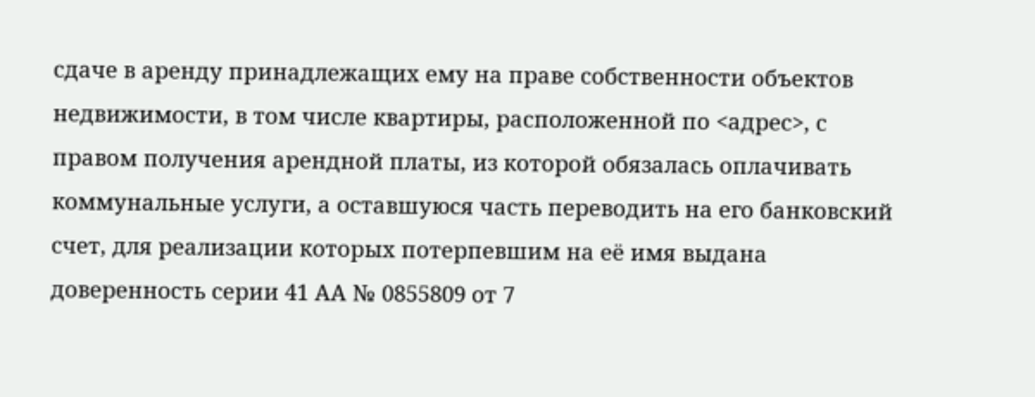сдаче в аренду принадлежащих ему на праве собственности объектов недвижимости, в том числе квартиры, расположенной по <адрес>, с правом получения арендной платы, из которой обязалась оплачивать коммунальные услуги, а оставшуюся часть переводить на его банковский счет, для реализации которых потерпевшим на её имя выдана доверенность серии 41 АА № 0855809 от 7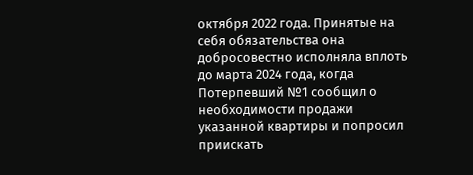октября 2022 года. Принятые на себя обязательства она добросовестно исполняла вплоть до марта 2024 года, когда Потерпевший №1 сообщил о необходимости продажи указанной квартиры и попросил приискать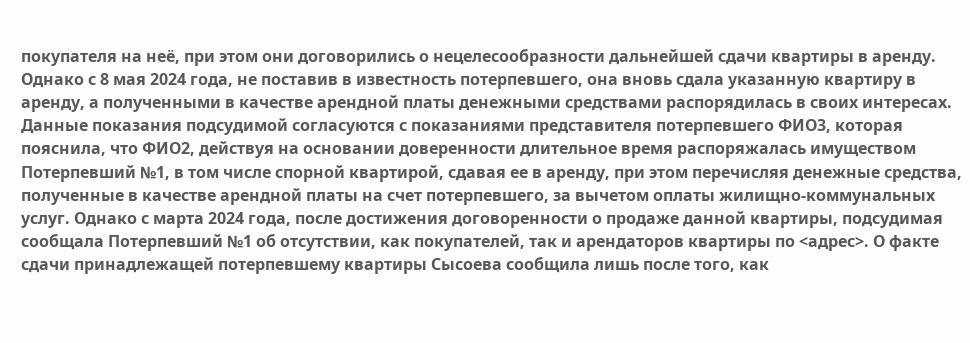покупателя на неё, при этом они договорились о нецелесообразности дальнейшей сдачи квартиры в аренду. Однако с 8 мая 2024 года, не поставив в известность потерпевшего, она вновь сдала указанную квартиру в аренду, а полученными в качестве арендной платы денежными средствами распорядилась в своих интересах. Данные показания подсудимой согласуются с показаниями представителя потерпевшего ФИО3, которая пояснила, что ФИО2, действуя на основании доверенности длительное время распоряжалась имуществом Потерпевший №1, в том числе спорной квартирой, сдавая ее в аренду, при этом перечисляя денежные средства, полученные в качестве арендной платы на счет потерпевшего, за вычетом оплаты жилищно-коммунальных услуг. Однако с марта 2024 года, после достижения договоренности о продаже данной квартиры, подсудимая сообщала Потерпевший №1 об отсутствии, как покупателей, так и арендаторов квартиры по <адрес>. О факте сдачи принадлежащей потерпевшему квартиры Сысоева сообщила лишь после того, как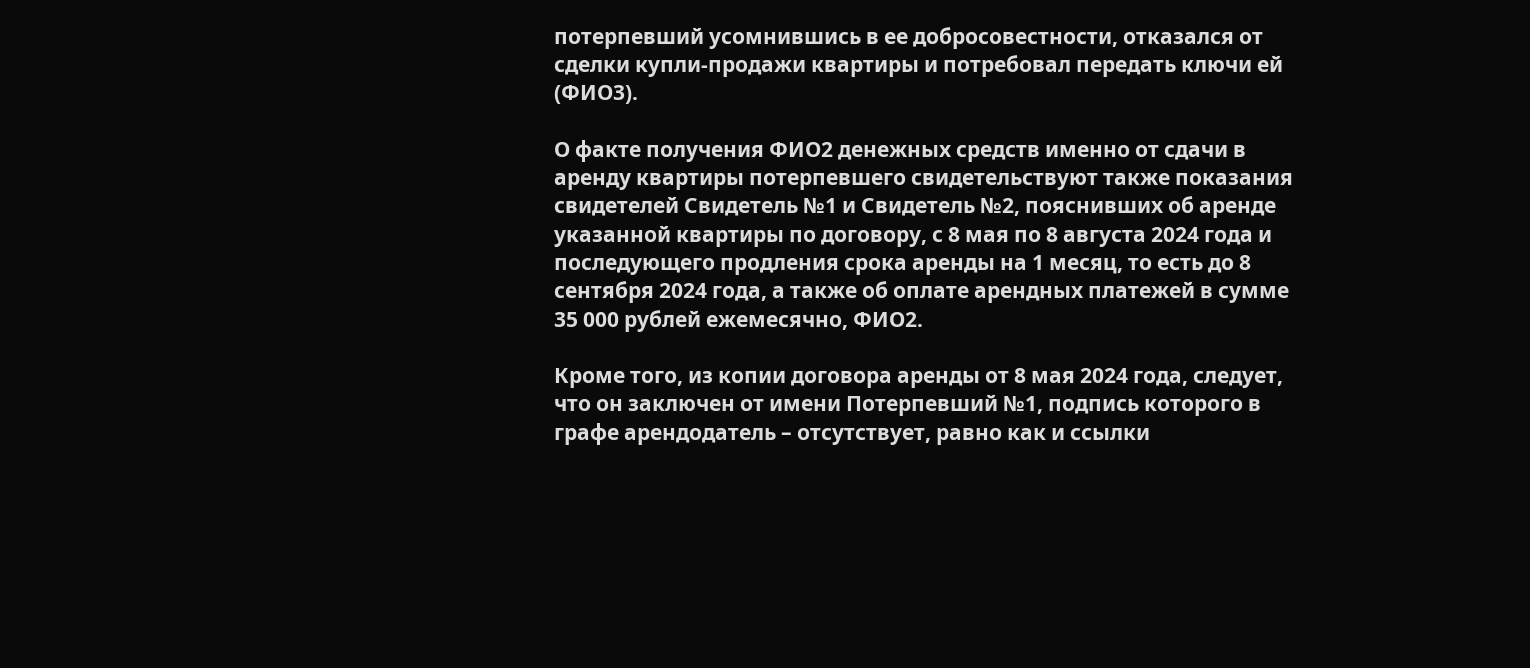потерпевший усомнившись в ее добросовестности, отказался от сделки купли-продажи квартиры и потребовал передать ключи ей (ФИО3).

О факте получения ФИО2 денежных средств именно от сдачи в аренду квартиры потерпевшего свидетельствуют также показания свидетелей Свидетель №1 и Свидетель №2, пояснивших об аренде указанной квартиры по договору, с 8 мая по 8 августа 2024 года и последующего продления срока аренды на 1 месяц, то есть до 8 сентября 2024 года, а также об оплате арендных платежей в сумме 35 000 рублей ежемесячно, ФИО2.

Кроме того, из копии договора аренды от 8 мая 2024 года, следует, что он заключен от имени Потерпевший №1, подпись которого в графе арендодатель – отсутствует, равно как и ссылки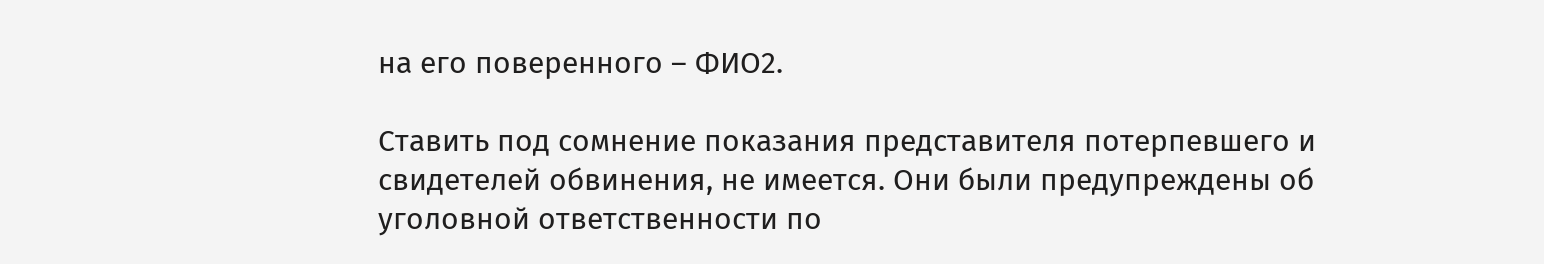на его поверенного – ФИО2.

Ставить под сомнение показания представителя потерпевшего и свидетелей обвинения, не имеется. Они были предупреждены об уголовной ответственности по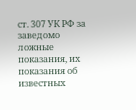ст. 307 УК РФ за заведомо ложные показания, их показания об известных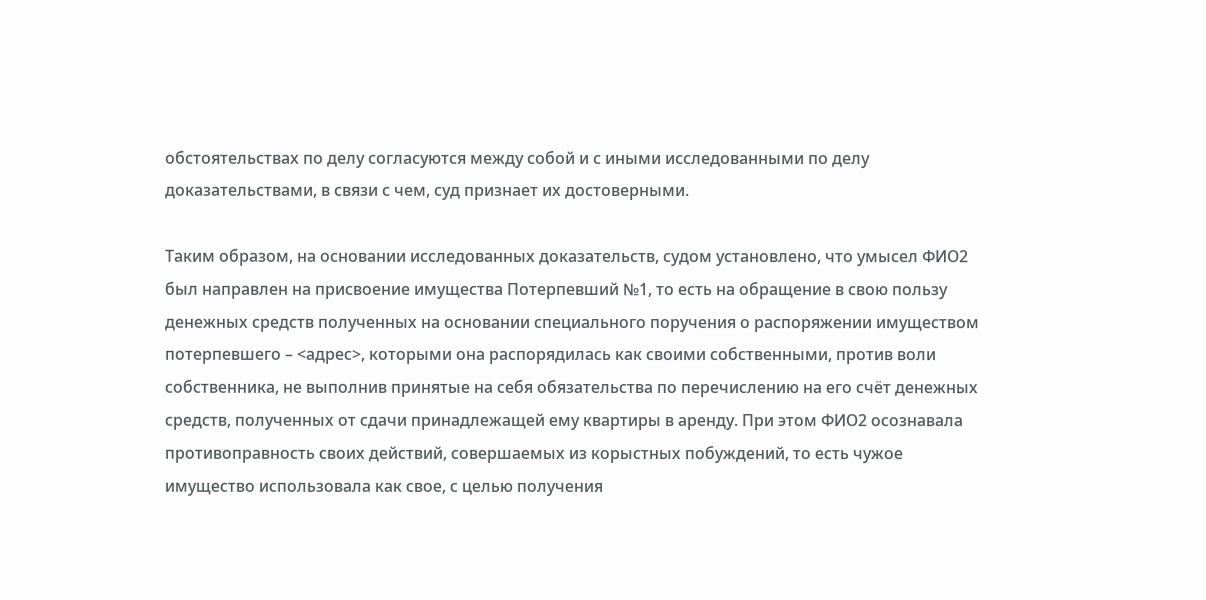обстоятельствах по делу согласуются между собой и с иными исследованными по делу доказательствами, в связи с чем, суд признает их достоверными.

Таким образом, на основании исследованных доказательств, судом установлено, что умысел ФИО2 был направлен на присвоение имущества Потерпевший №1, то есть на обращение в свою пользу денежных средств полученных на основании специального поручения о распоряжении имуществом потерпевшего – <адрес>, которыми она распорядилась как своими собственными, против воли собственника, не выполнив принятые на себя обязательства по перечислению на его счёт денежных средств, полученных от сдачи принадлежащей ему квартиры в аренду. При этом ФИО2 осознавала противоправность своих действий, совершаемых из корыстных побуждений, то есть чужое имущество использовала как свое, с целью получения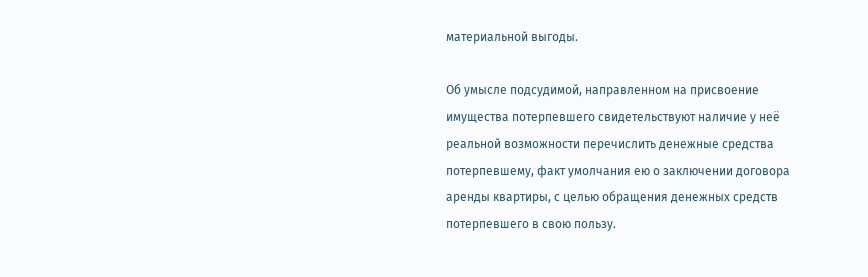материальной выгоды.

Об умысле подсудимой, направленном на присвоение имущества потерпевшего свидетельствуют наличие у неё реальной возможности перечислить денежные средства потерпевшему, факт умолчания ею о заключении договора аренды квартиры, с целью обращения денежных средств потерпевшего в свою пользу.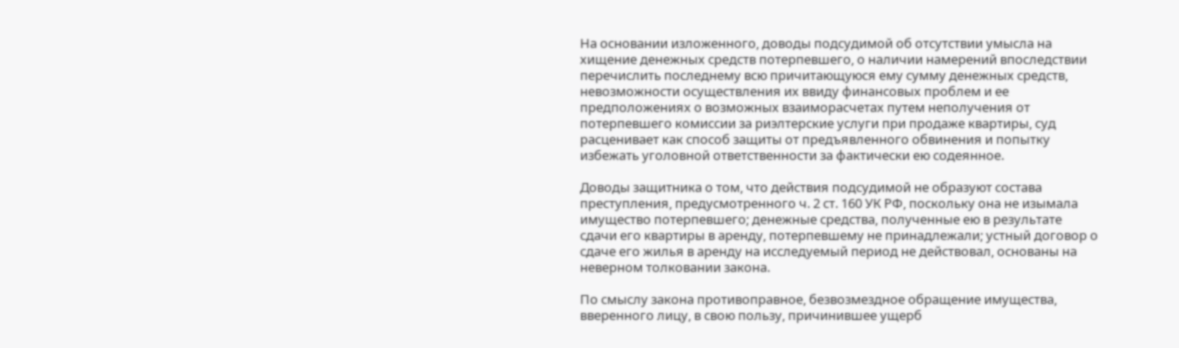На основании изложенного, доводы подсудимой об отсутствии умысла на хищение денежных средств потерпевшего, о наличии намерений впоследствии перечислить последнему всю причитающуюся ему сумму денежных средств, невозможности осуществления их ввиду финансовых проблем и ее предположениях о возможных взаиморасчетах путем неполучения от потерпевшего комиссии за риэлтерские услуги при продаже квартиры, суд расценивает как способ защиты от предъявленного обвинения и попытку избежать уголовной ответственности за фактически ею содеянное.

Доводы защитника о том, что действия подсудимой не образуют состава преступления, предусмотренного ч. 2 ст. 160 УК РФ, поскольку она не изымала имущество потерпевшего; денежные средства, полученные ею в результате сдачи его квартиры в аренду, потерпевшему не принадлежали; устный договор о сдаче его жилья в аренду на исследуемый период не действовал, основаны на неверном толковании закона.

По смыслу закона противоправное, безвозмездное обращение имущества, вверенного лицу, в свою пользу, причинившее ущерб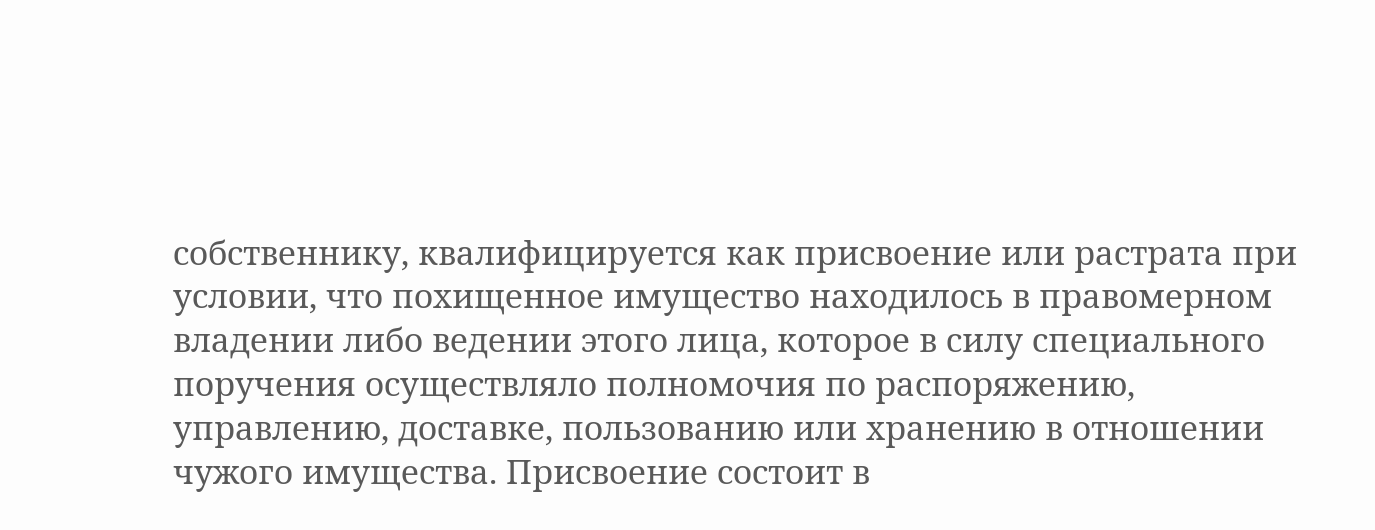собственнику, квалифицируется как присвоение или растрата при условии, что похищенное имущество находилось в правомерном владении либо ведении этого лица, которое в силу специального поручения осуществляло полномочия по распоряжению, управлению, доставке, пользованию или хранению в отношении чужого имущества. Присвоение состоит в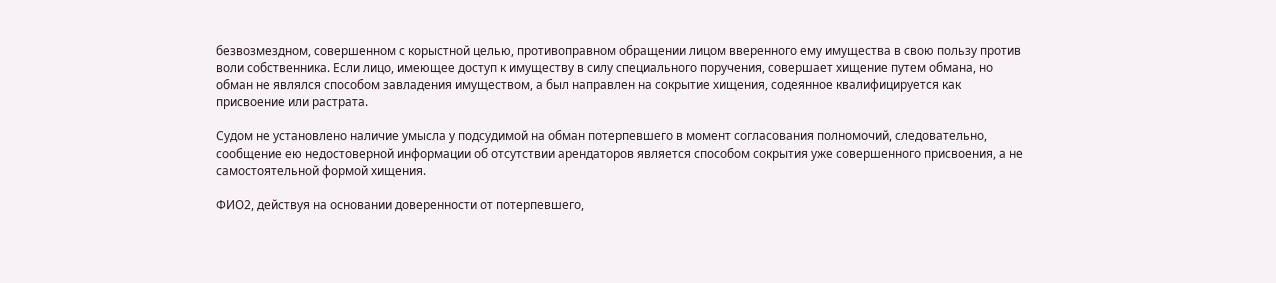безвозмездном, совершенном с корыстной целью, противоправном обращении лицом вверенного ему имущества в свою пользу против воли собственника. Если лицо, имеющее доступ к имуществу в силу специального поручения, совершает хищение путем обмана, но обман не являлся способом завладения имуществом, а был направлен на сокрытие хищения, содеянное квалифицируется как присвоение или растрата.

Судом не установлено наличие умысла у подсудимой на обман потерпевшего в момент согласования полномочий, следовательно, сообщение ею недостоверной информации об отсутствии арендаторов является способом сокрытия уже совершенного присвоения, а не самостоятельной формой хищения.

ФИО2, действуя на основании доверенности от потерпевшего,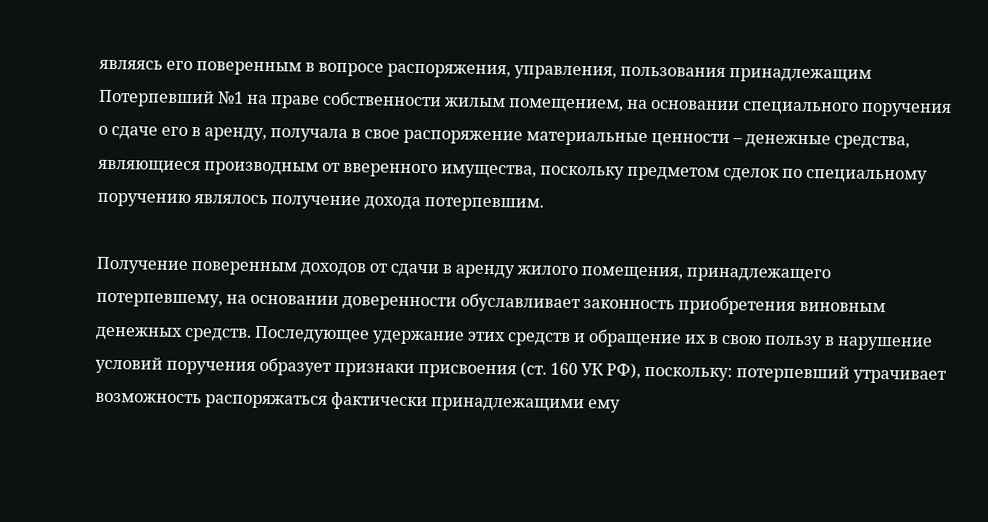являясь его поверенным в вопросе распоряжения, управления, пользования принадлежащим Потерпевший №1 на праве собственности жилым помещением, на основании специального поручения о сдаче его в аренду, получала в свое распоряжение материальные ценности – денежные средства, являющиеся производным от вверенного имущества, поскольку предметом сделок по специальному поручению являлось получение дохода потерпевшим.

Получение поверенным доходов от сдачи в аренду жилого помещения, принадлежащего потерпевшему, на основании доверенности обуславливает законность приобретения виновным денежных средств. Последующее удержание этих средств и обращение их в свою пользу в нарушение условий поручения образует признаки присвоения (ст. 160 УК РФ), поскольку: потерпевший утрачивает возможность распоряжаться фактически принадлежащими ему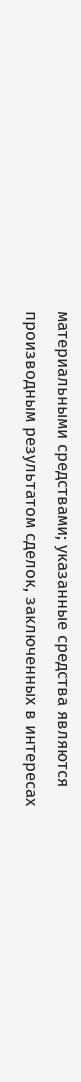материальными средствами; указанные средства являются производным результатом сделок, заключенных в интересах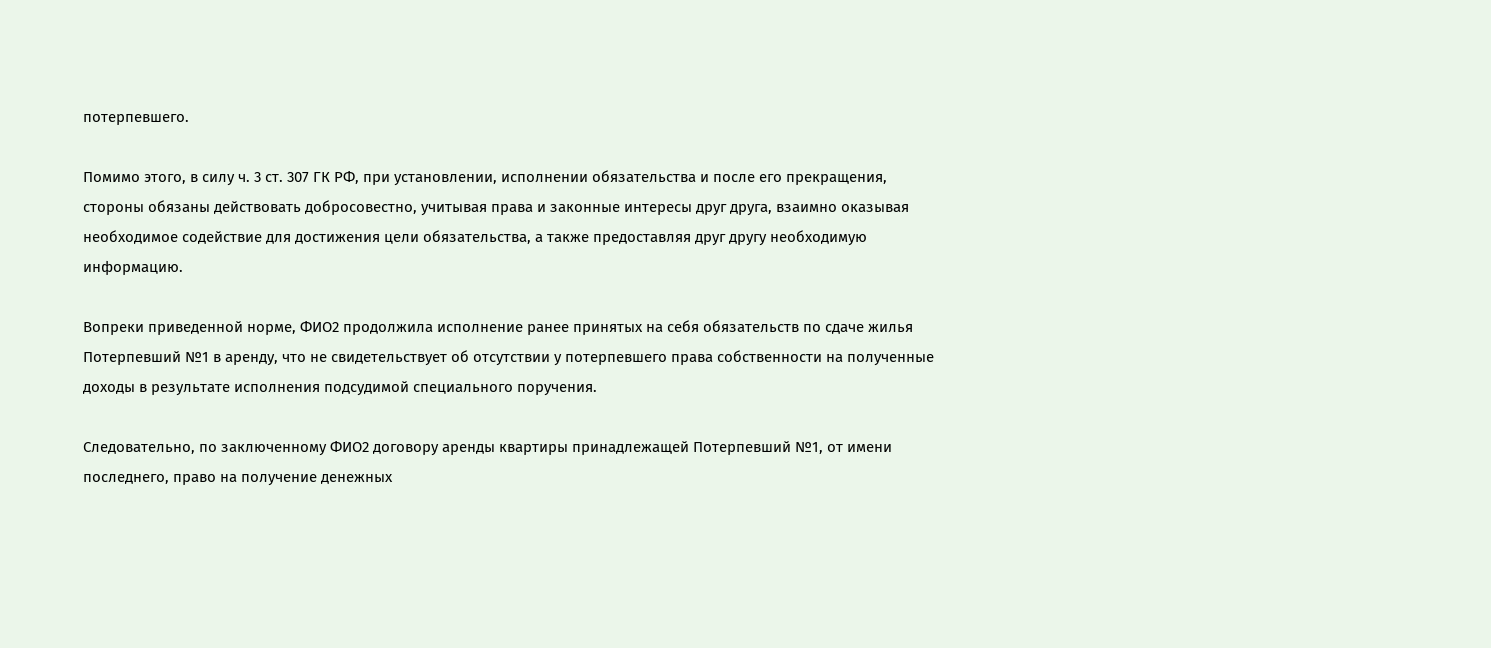потерпевшего.

Помимо этого, в силу ч. 3 ст. 307 ГК РФ, при установлении, исполнении обязательства и после его прекращения, стороны обязаны действовать добросовестно, учитывая права и законные интересы друг друга, взаимно оказывая необходимое содействие для достижения цели обязательства, а также предоставляя друг другу необходимую информацию.

Вопреки приведенной норме, ФИО2 продолжила исполнение ранее принятых на себя обязательств по сдаче жилья Потерпевший №1 в аренду, что не свидетельствует об отсутствии у потерпевшего права собственности на полученные доходы в результате исполнения подсудимой специального поручения.

Следовательно, по заключенному ФИО2 договору аренды квартиры принадлежащей Потерпевший №1, от имени последнего, право на получение денежных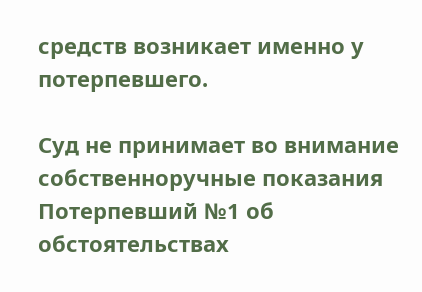средств возникает именно у потерпевшего.

Суд не принимает во внимание собственноручные показания Потерпевший №1 об обстоятельствах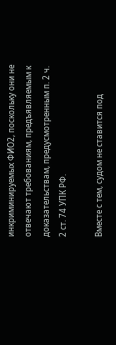инкриминируемых ФИО2, поскольку они не отвечают требованиям, предъявляемым к доказательствам, предусмотренным п. 2 ч. 2 ст. 74 УПК РФ.

Вместе с тем, судом не ставится под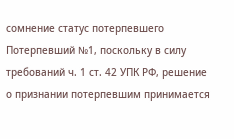сомнение статус потерпевшего Потерпевший №1, поскольку в силу требований ч. 1 ст. 42 УПК РФ, решение о признании потерпевшим принимается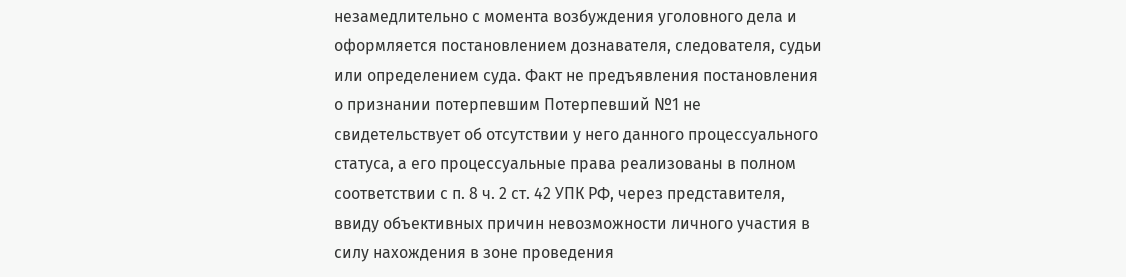незамедлительно с момента возбуждения уголовного дела и оформляется постановлением дознавателя, следователя, судьи или определением суда. Факт не предъявления постановления о признании потерпевшим Потерпевший №1 не свидетельствует об отсутствии у него данного процессуального статуса, а его процессуальные права реализованы в полном соответствии с п. 8 ч. 2 ст. 42 УПК РФ, через представителя, ввиду объективных причин невозможности личного участия в силу нахождения в зоне проведения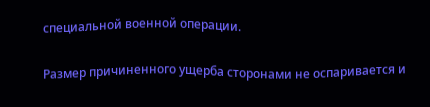специальной военной операции.

Размер причиненного ущерба сторонами не оспаривается и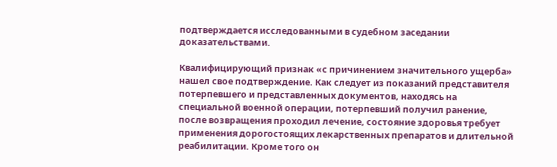подтверждается исследованными в судебном заседании доказательствами.

Квалифицирующий признак «с причинением значительного ущерба» нашел свое подтверждение. Как следует из показаний представителя потерпевшего и представленных документов, находясь на специальной военной операции, потерпевший получил ранение, после возвращения проходил лечение, состояние здоровья требует применения дорогостоящих лекарственных препаратов и длительной реабилитации. Кроме того он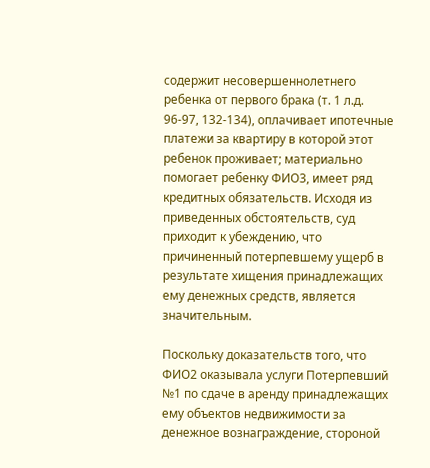содержит несовершеннолетнего ребенка от первого брака (т. 1 л.д. 96-97, 132-134), оплачивает ипотечные платежи за квартиру в которой этот ребенок проживает; материально помогает ребенку ФИО3, имеет ряд кредитных обязательств. Исходя из приведенных обстоятельств, суд приходит к убеждению, что причиненный потерпевшему ущерб в результате хищения принадлежащих ему денежных средств, является значительным.

Поскольку доказательств того, что ФИО2 оказывала услуги Потерпевший №1 по сдаче в аренду принадлежащих ему объектов недвижимости за денежное вознаграждение, стороной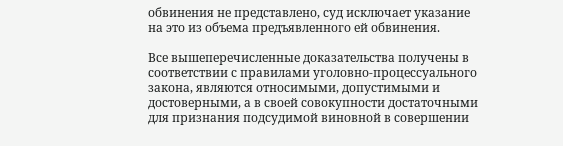обвинения не представлено, суд исключает указание на это из объема предъявленного ей обвинения.

Все вышеперечисленные доказательства получены в соответствии с правилами уголовно-процессуального закона, являются относимыми, допустимыми и достоверными, а в своей совокупности достаточными для признания подсудимой виновной в совершении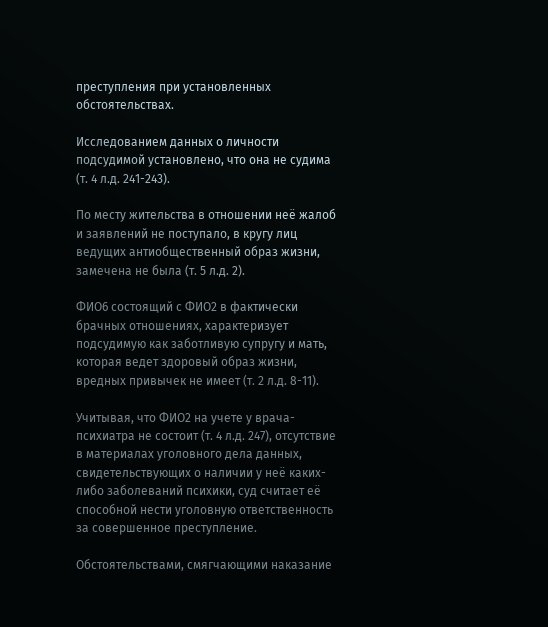преступления при установленных обстоятельствах.

Исследованием данных о личности подсудимой установлено, что она не судима (т. 4 л.д. 241-243).

По месту жительства в отношении неё жалоб и заявлений не поступало, в кругу лиц ведущих антиобщественный образ жизни, замечена не была (т. 5 л.д. 2).

ФИО6 состоящий с ФИО2 в фактически брачных отношениях, характеризует подсудимую как заботливую супругу и мать, которая ведет здоровый образ жизни, вредных привычек не имеет (т. 2 л.д. 8-11).

Учитывая, что ФИО2 на учете у врача-психиатра не состоит (т. 4 л.д. 247), отсутствие в материалах уголовного дела данных, свидетельствующих о наличии у неё каких-либо заболеваний психики, суд считает её способной нести уголовную ответственность за совершенное преступление.

Обстоятельствами, смягчающими наказание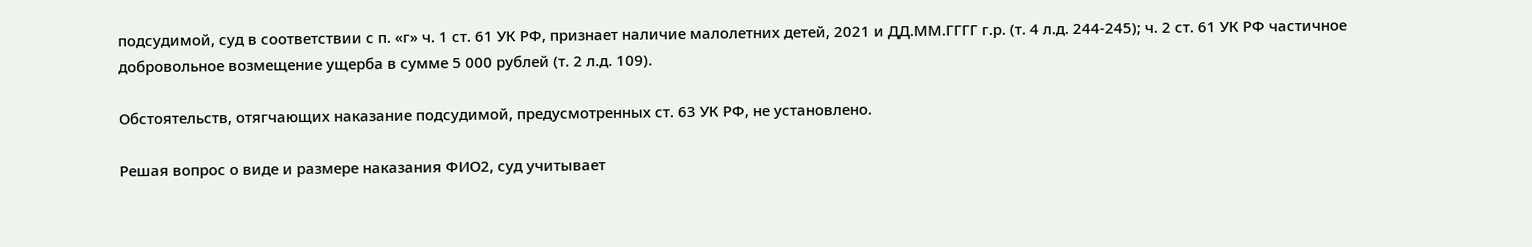подсудимой, суд в соответствии с п. «г» ч. 1 ст. 61 УК РФ, признает наличие малолетних детей, 2021 и ДД.ММ.ГГГГ г.р. (т. 4 л.д. 244-245); ч. 2 ст. 61 УК РФ частичное добровольное возмещение ущерба в сумме 5 000 рублей (т. 2 л.д. 109).

Обстоятельств, отягчающих наказание подсудимой, предусмотренных ст. 63 УК РФ, не установлено.

Решая вопрос о виде и размере наказания ФИО2, суд учитывает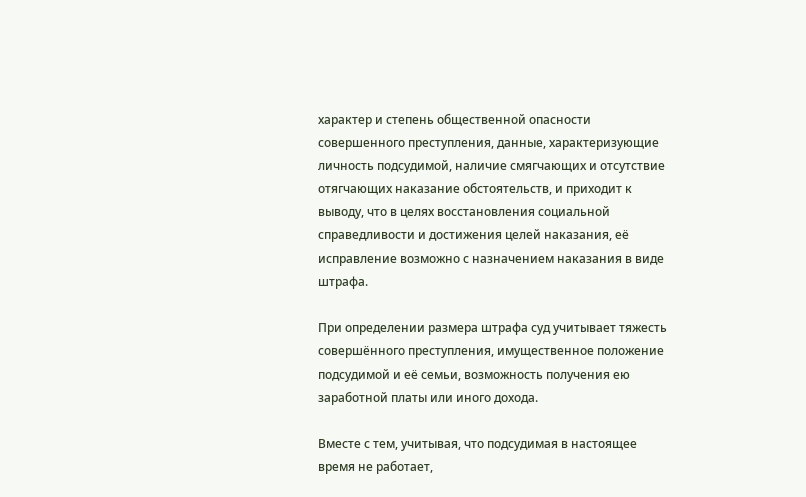характер и степень общественной опасности совершенного преступления, данные, характеризующие личность подсудимой, наличие смягчающих и отсутствие отягчающих наказание обстоятельств, и приходит к выводу, что в целях восстановления социальной справедливости и достижения целей наказания, её исправление возможно с назначением наказания в виде штрафа.

При определении размера штрафа суд учитывает тяжесть совершённого преступления, имущественное положение подсудимой и её семьи, возможность получения ею заработной платы или иного дохода.

Вместе с тем, учитывая, что подсудимая в настоящее время не работает,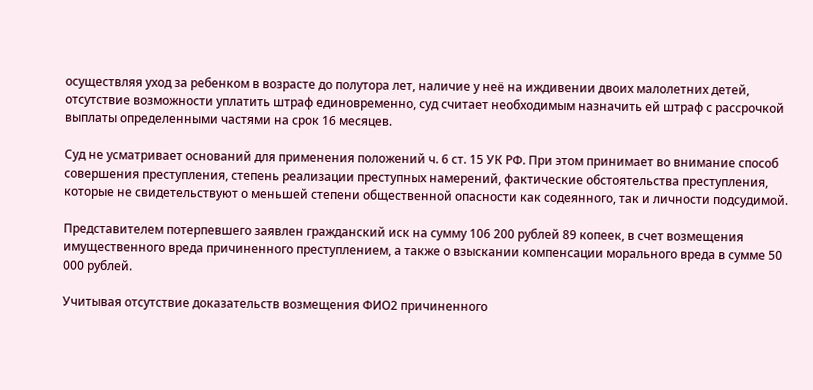осуществляя уход за ребенком в возрасте до полутора лет, наличие у неё на иждивении двоих малолетних детей, отсутствие возможности уплатить штраф единовременно, суд считает необходимым назначить ей штраф с рассрочкой выплаты определенными частями на срок 16 месяцев.

Суд не усматривает оснований для применения положений ч. 6 ст. 15 УК РФ. При этом принимает во внимание способ совершения преступления, степень реализации преступных намерений, фактические обстоятельства преступления, которые не свидетельствуют о меньшей степени общественной опасности как содеянного, так и личности подсудимой.

Представителем потерпевшего заявлен гражданский иск на сумму 106 200 рублей 89 копеек, в счет возмещения имущественного вреда причиненного преступлением, а также о взыскании компенсации морального вреда в сумме 50 000 рублей.

Учитывая отсутствие доказательств возмещения ФИО2 причиненного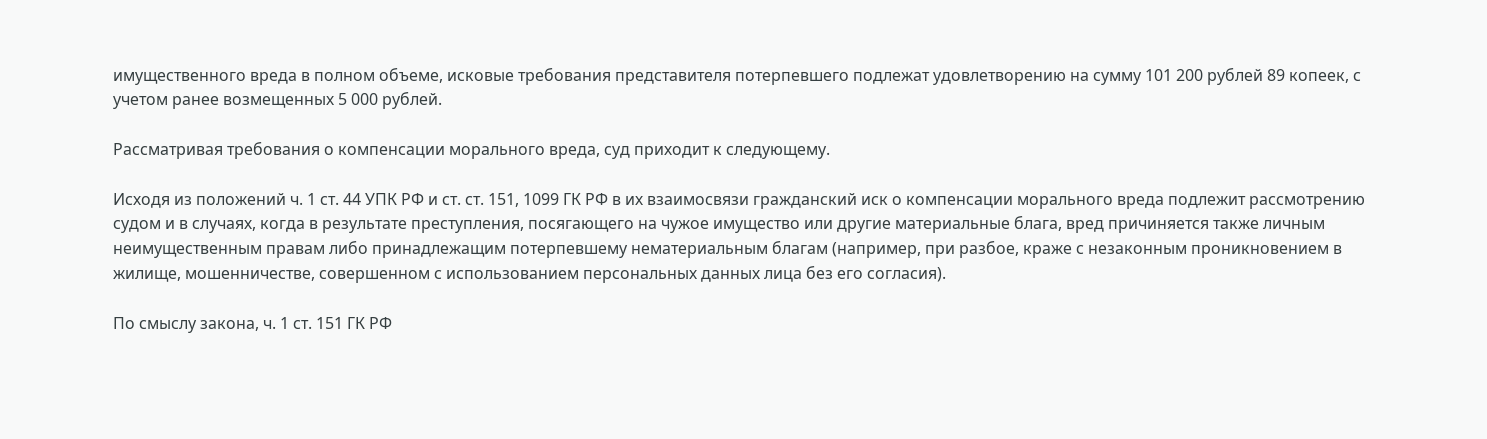имущественного вреда в полном объеме, исковые требования представителя потерпевшего подлежат удовлетворению на сумму 101 200 рублей 89 копеек, с учетом ранее возмещенных 5 000 рублей.

Рассматривая требования о компенсации морального вреда, суд приходит к следующему.

Исходя из положений ч. 1 ст. 44 УПК РФ и ст. ст. 151, 1099 ГК РФ в их взаимосвязи гражданский иск о компенсации морального вреда подлежит рассмотрению судом и в случаях, когда в результате преступления, посягающего на чужое имущество или другие материальные блага, вред причиняется также личным неимущественным правам либо принадлежащим потерпевшему нематериальным благам (например, при разбое, краже с незаконным проникновением в жилище, мошенничестве, совершенном с использованием персональных данных лица без его согласия).

По смыслу закона, ч. 1 ст. 151 ГК РФ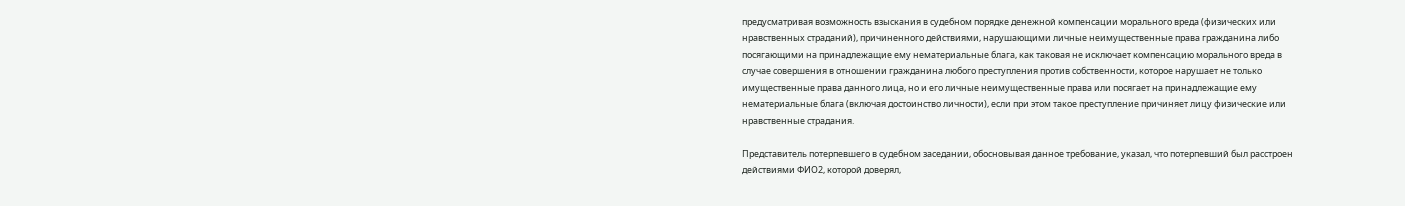предусматривая возможность взыскания в судебном порядке денежной компенсации морального вреда (физических или нравственных страданий), причиненного действиями, нарушающими личные неимущественные права гражданина либо посягающими на принадлежащие ему нематериальные блага, как таковая не исключает компенсацию морального вреда в случае совершения в отношении гражданина любого преступления против собственности, которое нарушает не только имущественные права данного лица, но и его личные неимущественные права или посягает на принадлежащие ему нематериальные блага (включая достоинство личности), если при этом такое преступление причиняет лицу физические или нравственные страдания.

Представитель потерпевшего в судебном заседании, обосновывая данное требование, указал, что потерпевший был расстроен действиями ФИО2, которой доверял,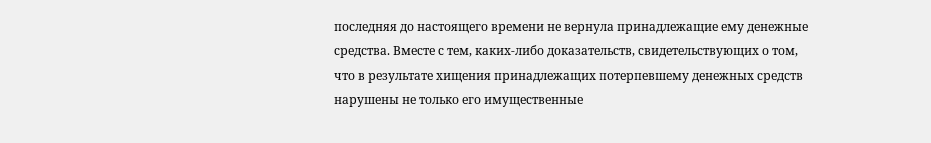последняя до настоящего времени не вернула принадлежащие ему денежные средства. Вместе с тем, каких-либо доказательств, свидетельствующих о том, что в результате хищения принадлежащих потерпевшему денежных средств нарушены не только его имущественные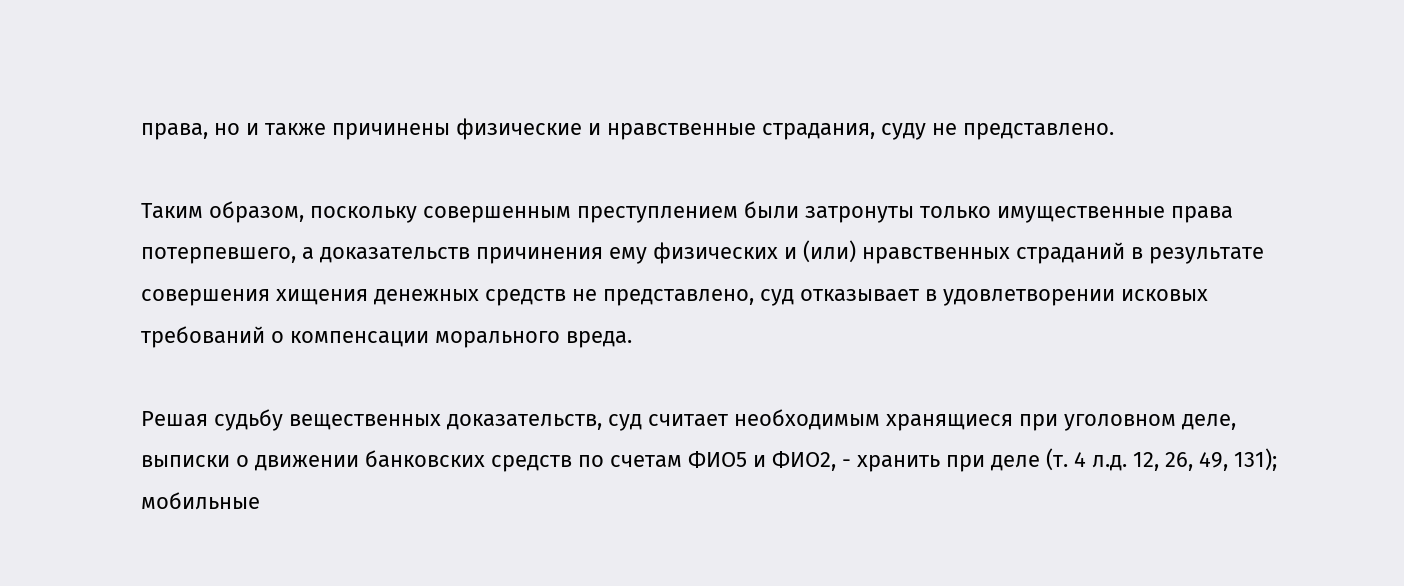права, но и также причинены физические и нравственные страдания, суду не представлено.

Таким образом, поскольку совершенным преступлением были затронуты только имущественные права потерпевшего, а доказательств причинения ему физических и (или) нравственных страданий в результате совершения хищения денежных средств не представлено, суд отказывает в удовлетворении исковых требований о компенсации морального вреда.

Решая судьбу вещественных доказательств, суд считает необходимым хранящиеся при уголовном деле, выписки о движении банковских средств по счетам ФИО5 и ФИО2, - хранить при деле (т. 4 л.д. 12, 26, 49, 131); мобильные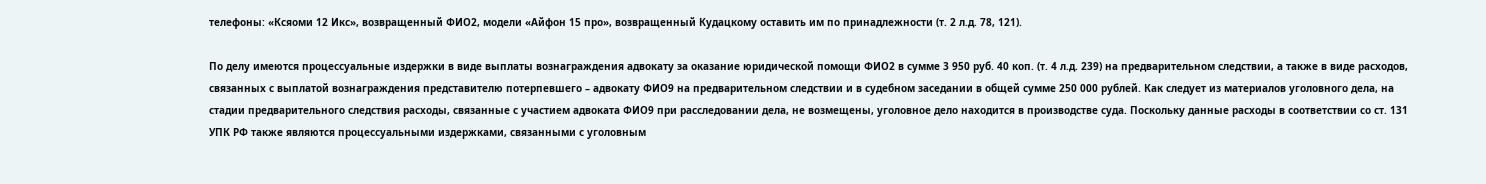телефоны: «Ксяоми 12 Икс», возвращенный ФИО2, модели «Айфон 15 про», возвращенный Кудацкому оставить им по принадлежности (т. 2 л.д. 78, 121).

По делу имеются процессуальные издержки в виде выплаты вознаграждения адвокату за оказание юридической помощи ФИО2 в сумме 3 950 руб. 40 коп. (т. 4 л.д. 239) на предварительном следствии, а также в виде расходов, связанных с выплатой вознаграждения представителю потерпевшего – адвокату ФИО9 на предварительном следствии и в судебном заседании в общей сумме 250 000 рублей. Как следует из материалов уголовного дела, на стадии предварительного следствия расходы, связанные с участием адвоката ФИО9 при расследовании дела, не возмещены, уголовное дело находится в производстве суда. Поскольку данные расходы в соответствии со ст. 131 УПК РФ также являются процессуальными издержками, связанными с уголовным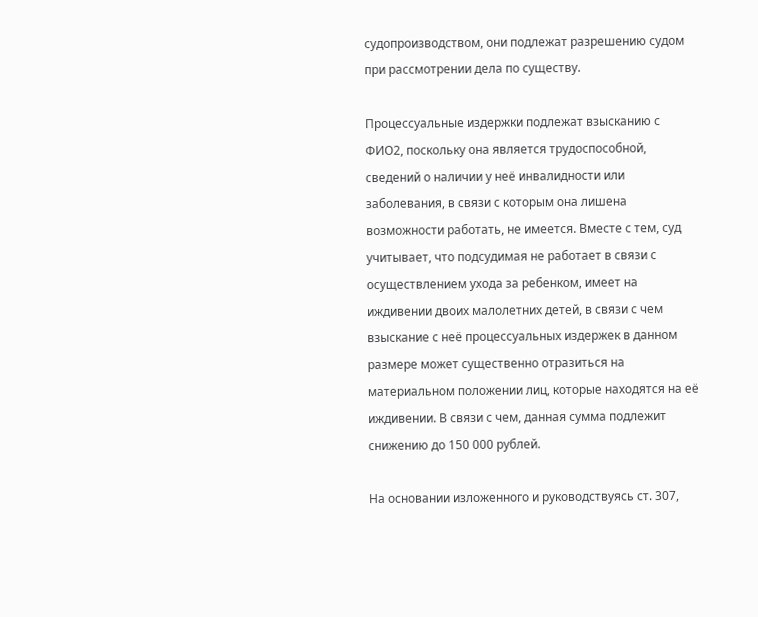судопроизводством, они подлежат разрешению судом при рассмотрении дела по существу.

Процессуальные издержки подлежат взысканию с ФИО2, поскольку она является трудоспособной, сведений о наличии у неё инвалидности или заболевания, в связи с которым она лишена возможности работать, не имеется. Вместе с тем, суд учитывает, что подсудимая не работает в связи с осуществлением ухода за ребенком, имеет на иждивении двоих малолетних детей, в связи с чем взыскание с неё процессуальных издержек в данном размере может существенно отразиться на материальном положении лиц, которые находятся на её иждивении. В связи с чем, данная сумма подлежит снижению до 150 000 рублей.

На основании изложенного и руководствуясь ст. 307,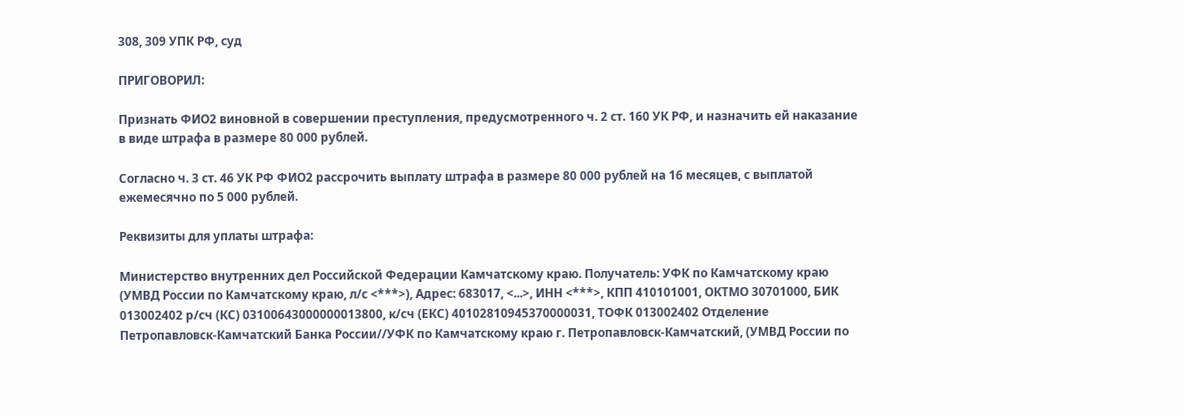308, 309 УПК РФ, суд

ПРИГОВОРИЛ:

Признать ФИО2 виновной в совершении преступления, предусмотренного ч. 2 ст. 160 УК РФ, и назначить ей наказание в виде штрафа в размере 80 000 рублей.

Согласно ч. 3 ст. 46 УК РФ ФИО2 рассрочить выплату штрафа в размере 80 000 рублей на 16 месяцев, с выплатой ежемесячно по 5 000 рублей.

Реквизиты для уплаты штрафа:

Министерство внутренних дел Российской Федерации Камчатскому краю. Получатель: УФК по Камчатскому краю (УМВД России по Камчатскому краю, л/с <***>), Адрес: 683017, <...>, ИНН <***>, КПП 410101001, ОКТМО 30701000, БИК 013002402 р/сч (КС) 03100643000000013800, к/сч (ЕКС) 40102810945370000031, ТОФК 013002402 Отделение Петропавловск-Камчатский Банка России//УФК по Камчатскому краю г. Петропавловск-Камчатский, (УМВД России по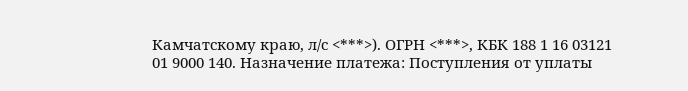Камчатскому краю, л/с <***>). ОГРН <***>, КБК 188 1 16 03121 01 9000 140. Назначение платежа: Поступления от уплаты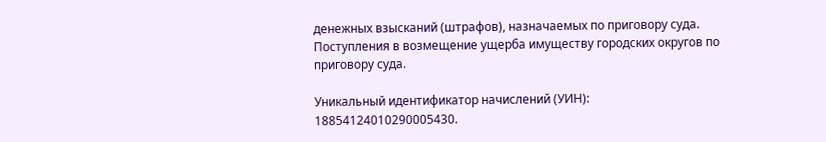денежных взысканий (штрафов), назначаемых по приговору суда. Поступления в возмещение ущерба имуществу городских округов по приговору суда.

Уникальный идентификатор начислений (УИН): 18854124010290005430.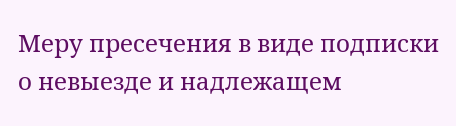Меру пресечения в виде подписки о невыезде и надлежащем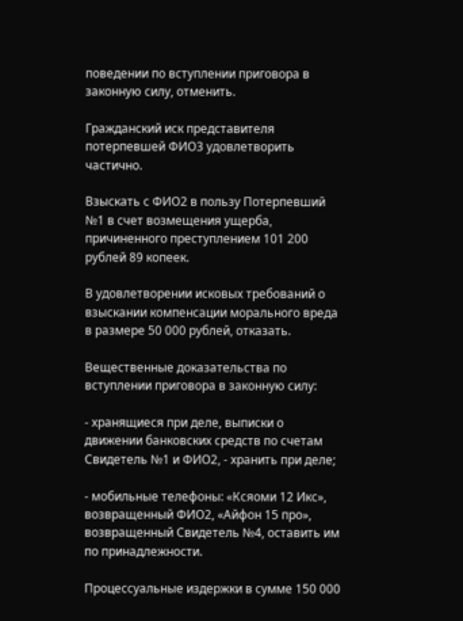поведении по вступлении приговора в законную силу, отменить.

Гражданский иск представителя потерпевшей ФИО3 удовлетворить частично.

Взыскать с ФИО2 в пользу Потерпевший №1 в счет возмещения ущерба, причиненного преступлением 101 200 рублей 89 копеек.

В удовлетворении исковых требований о взыскании компенсации морального вреда в размере 50 000 рублей, отказать.

Вещественные доказательства по вступлении приговора в законную силу:

- хранящиеся при деле, выписки о движении банковских средств по счетам Свидетель №1 и ФИО2, - хранить при деле;

- мобильные телефоны: «Ксяоми 12 Икс», возвращенный ФИО2, «Айфон 15 про», возвращенный Свидетель №4, оставить им по принадлежности.

Процессуальные издержки в сумме 150 000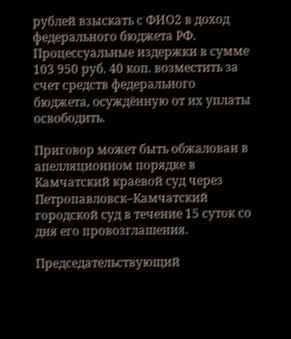рублей взыскать с ФИО2 в доход федерального бюджета РФ. Процессуальные издержки в сумме 103 950 руб. 40 коп. возместить за счет средств федерального бюджета, осуждённую от их уплаты освободить.

Приговор может быть обжалован в апелляционном порядке в Камчатский краевой суд через Петропавловск–Камчатский городской суд в течение 15 суток со дня его провозглашения.

Председательствующий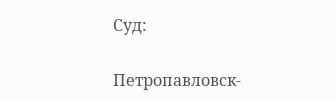Суд:

Петропавловск-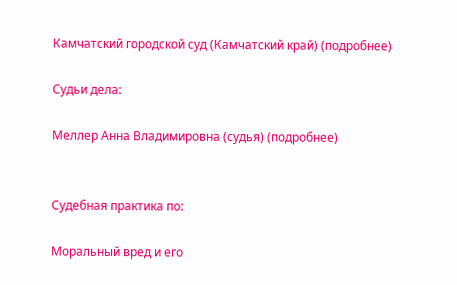Камчатский городской суд (Камчатский край) (подробнее)

Судьи дела:

Меллер Анна Владимировна (судья) (подробнее)


Судебная практика по:

Моральный вред и его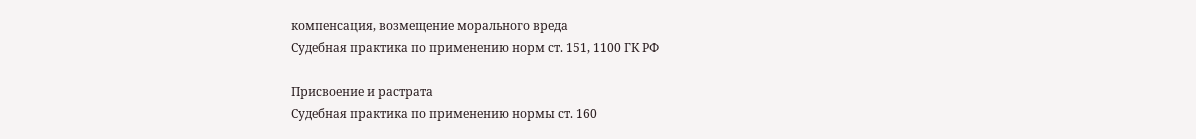компенсация, возмещение морального вреда
Судебная практика по применению норм ст. 151, 1100 ГК РФ

Присвоение и растрата
Судебная практика по применению нормы ст. 160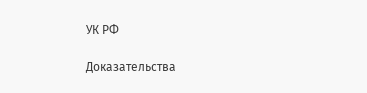УК РФ

Доказательства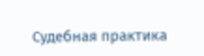Судебная практика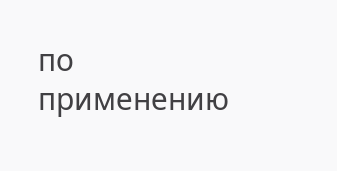по применению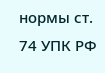нормы ст. 74 УПК РФ